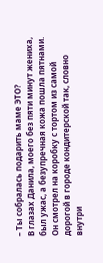– Ты собралась подарить маме ЭТО?
В глазах Данила, моего без пяти минут жениха, был ужас, а безупречная кожа пошла пятнами.
Он смотрел на коробку с тортом из самой дорогой в городе кондитерской так, словно внутри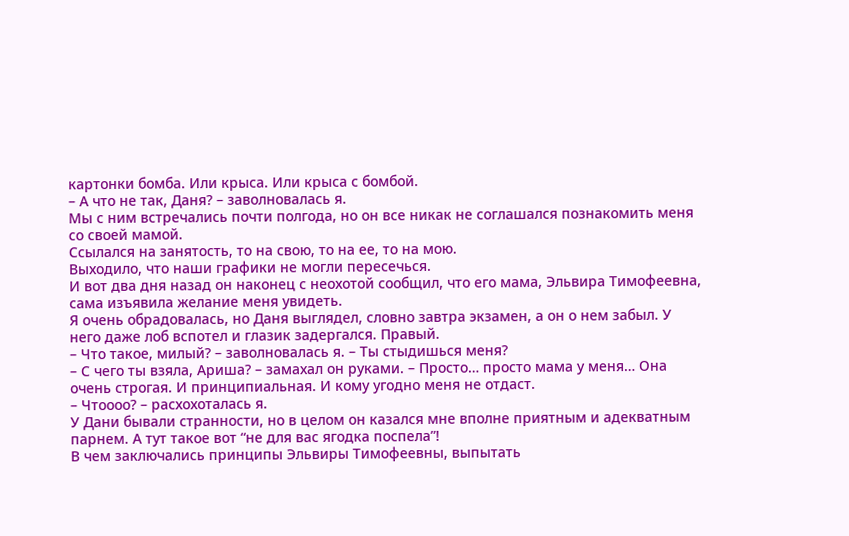картонки бомба. Или крыса. Или крыса с бомбой.
– А что не так, Даня? – заволновалась я.
Мы с ним встречались почти полгода, но он все никак не соглашался познакомить меня со своей мамой.
Ссылался на занятость, то на свою, то на ее, то на мою.
Выходило, что наши графики не могли пересечься.
И вот два дня назад он наконец с неохотой сообщил, что его мама, Эльвира Тимофеевна, сама изъявила желание меня увидеть.
Я очень обрадовалась, но Даня выглядел, словно завтра экзамен, а он о нем забыл. У него даже лоб вспотел и глазик задергался. Правый.
– Что такое, милый? – заволновалась я. – Ты стыдишься меня?
– С чего ты взяла, Ариша? – замахал он руками. – Просто… просто мама у меня… Она очень строгая. И принципиальная. И кому угодно меня не отдаст.
– Чтоооо? – расхохоталась я.
У Дани бывали странности, но в целом он казался мне вполне приятным и адекватным парнем. А тут такое вот “не для вас ягодка поспела”!
В чем заключались принципы Эльвиры Тимофеевны, выпытать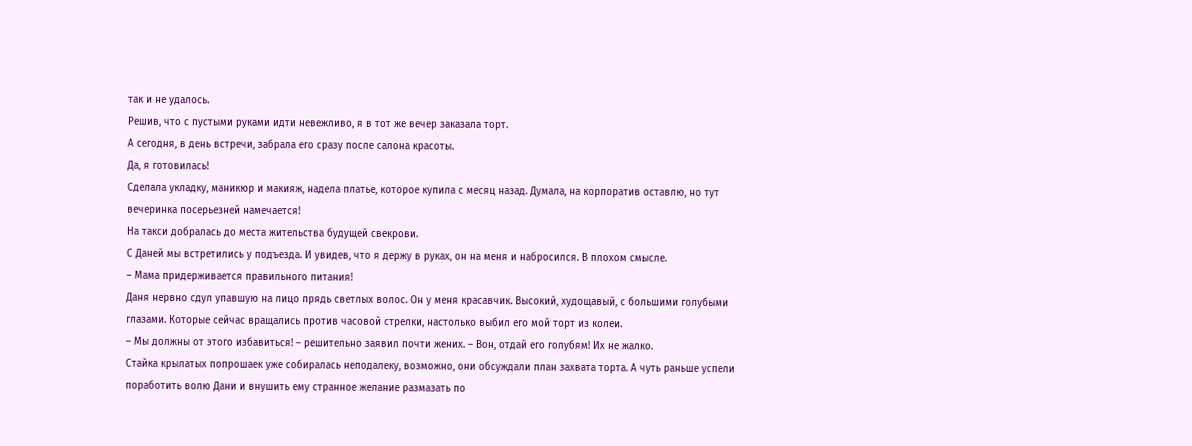так и не удалось.
Решив, что с пустыми руками идти невежливо, я в тот же вечер заказала торт.
А сегодня, в день встречи, забрала его сразу после салона красоты.
Да, я готовилась!
Сделала укладку, маникюр и макияж, надела платье, которое купила с месяц назад. Думала, на корпоратив оставлю, но тут вечеринка посерьезней намечается!
На такси добралась до места жительства будущей свекрови.
С Даней мы встретились у подъезда. И увидев, что я держу в руках, он на меня и набросился. В плохом смысле.
– Мама придерживается правильного питания!
Даня нервно сдул упавшую на лицо прядь светлых волос. Он у меня красавчик. Высокий, худощавый, с большими голубыми глазами. Которые сейчас вращались против часовой стрелки, настолько выбил его мой торт из колеи.
– Мы должны от этого избавиться! – решительно заявил почти жених. – Вон, отдай его голубям! Их не жалко.
Стайка крылатых попрошаек уже собиралась неподалеку, возможно, они обсуждали план захвата торта. А чуть раньше успели поработить волю Дани и внушить ему странное желание размазать по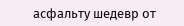асфальту шедевр от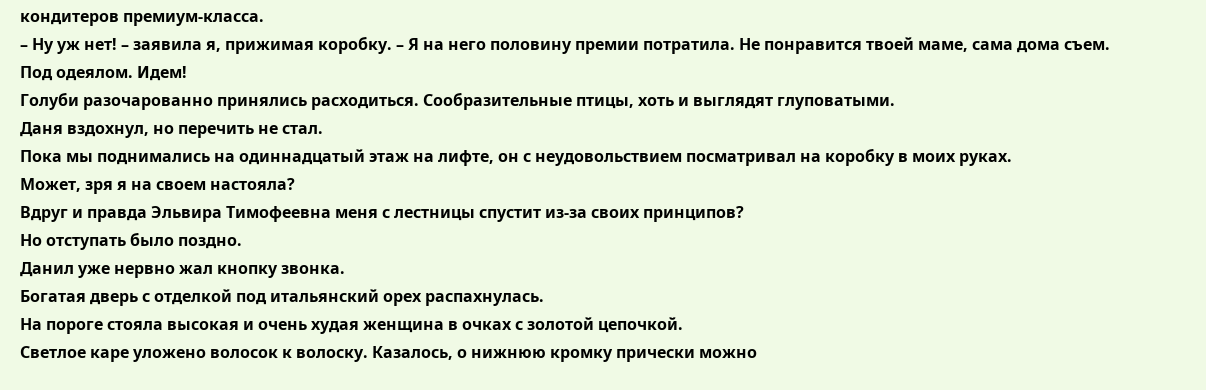кондитеров премиум-класса.
– Ну уж нет! – заявила я, прижимая коробку. – Я на него половину премии потратила. Не понравится твоей маме, сама дома съем. Под одеялом. Идем!
Голуби разочарованно принялись расходиться. Сообразительные птицы, хоть и выглядят глуповатыми.
Даня вздохнул, но перечить не стал.
Пока мы поднимались на одиннадцатый этаж на лифте, он с неудовольствием посматривал на коробку в моих руках.
Может, зря я на своем настояла?
Вдруг и правда Эльвира Тимофеевна меня с лестницы спустит из-за своих принципов?
Но отступать было поздно.
Данил уже нервно жал кнопку звонка.
Богатая дверь с отделкой под итальянский орех распахнулась.
На пороге стояла высокая и очень худая женщина в очках с золотой цепочкой.
Светлое каре уложено волосок к волоску. Казалось, о нижнюю кромку прически можно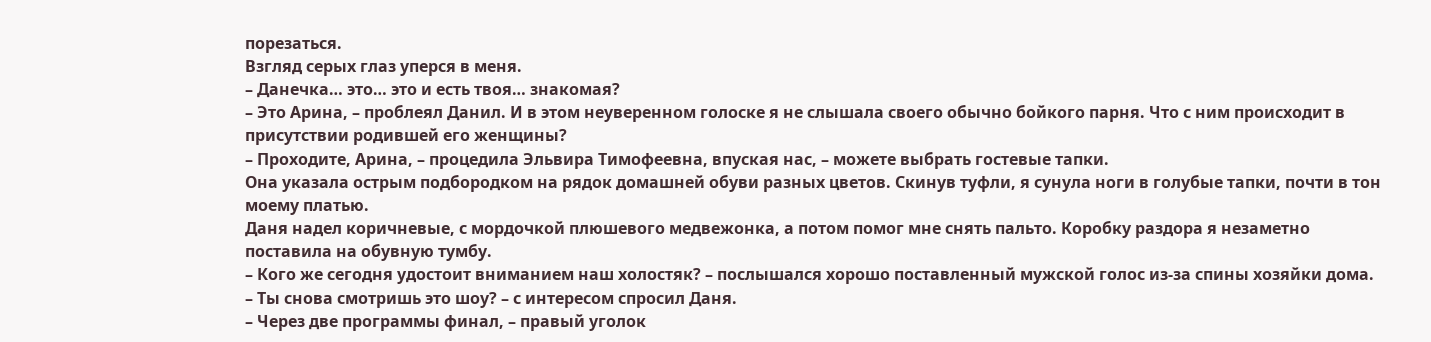порезаться.
Взгляд серых глаз уперся в меня.
– Данечка… это… это и есть твоя… знакомая?
– Это Арина, – проблеял Данил. И в этом неуверенном голоске я не слышала своего обычно бойкого парня. Что с ним происходит в присутствии родившей его женщины?
– Проходите, Арина, – процедила Эльвира Тимофеевна, впуская нас, – можете выбрать гостевые тапки.
Она указала острым подбородком на рядок домашней обуви разных цветов. Скинув туфли, я сунула ноги в голубые тапки, почти в тон моему платью.
Даня надел коричневые, с мордочкой плюшевого медвежонка, а потом помог мне снять пальто. Коробку раздора я незаметно поставила на обувную тумбу.
– Кого же сегодня удостоит вниманием наш холостяк? – послышался хорошо поставленный мужской голос из-за спины хозяйки дома.
– Ты снова смотришь это шоу? – с интересом спросил Даня.
– Через две программы финал, – правый уголок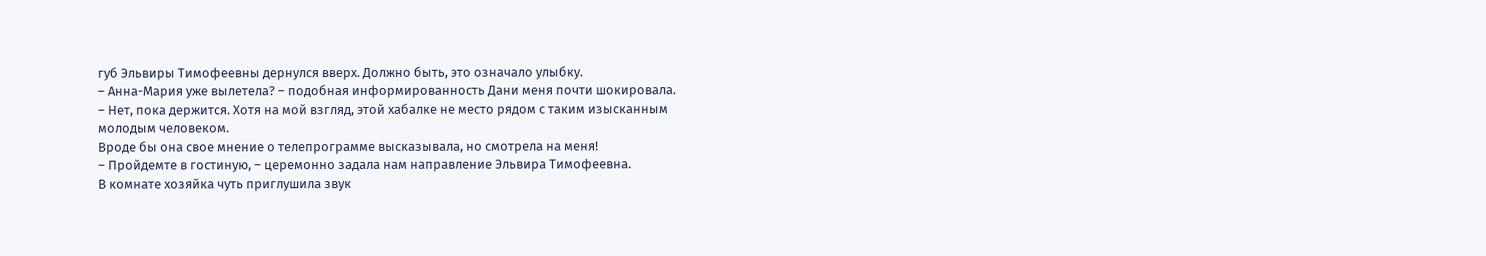губ Эльвиры Тимофеевны дернулся вверх. Должно быть, это означало улыбку.
– Анна-Мария уже вылетела? – подобная информированность Дани меня почти шокировала.
– Нет, пока держится. Хотя на мой взгляд, этой хабалке не место рядом с таким изысканным молодым человеком.
Вроде бы она свое мнение о телепрограмме высказывала, но смотрела на меня!
– Пройдемте в гостиную, – церемонно задала нам направление Эльвира Тимофеевна.
В комнате хозяйка чуть приглушила звук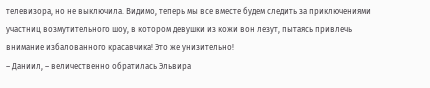телевизора, но не выключила. Видимо, теперь мы все вместе будем следить за приключениями участниц возмутительного шоу, в котором девушки из кожи вон лезут, пытаясь привлечь внимание избалованного красавчика! Это же унизительно!
– Даниил, – величественно обратилась Эльвира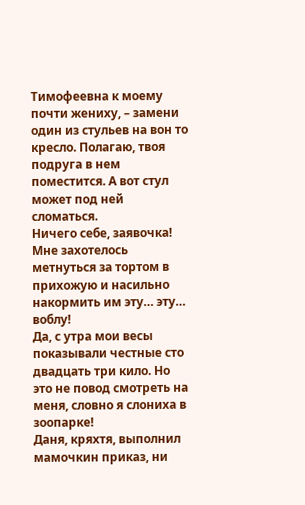Тимофеевна к моему почти жениху, – замени один из стульев на вон то кресло. Полагаю, твоя подруга в нем поместится. А вот стул может под ней сломаться.
Ничего себе, заявочка!
Мне захотелось метнуться за тортом в прихожую и насильно накормить им эту… эту… воблу!
Да, с утра мои весы показывали честные сто двадцать три кило. Но это не повод смотреть на меня, словно я слониха в зоопарке!
Даня, кряхтя, выполнил мамочкин приказ, ни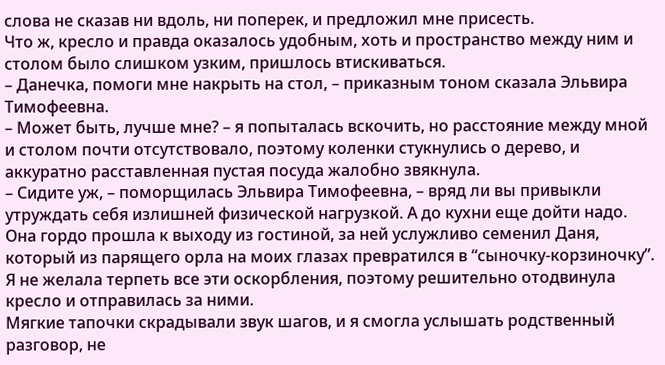слова не сказав ни вдоль, ни поперек, и предложил мне присесть.
Что ж, кресло и правда оказалось удобным, хоть и пространство между ним и столом было слишком узким, пришлось втискиваться.
– Данечка, помоги мне накрыть на стол, – приказным тоном сказала Эльвира Тимофеевна.
– Может быть, лучше мне? – я попыталась вскочить, но расстояние между мной и столом почти отсутствовало, поэтому коленки стукнулись о дерево, и аккуратно расставленная пустая посуда жалобно звякнула.
– Сидите уж, – поморщилась Эльвира Тимофеевна, – вряд ли вы привыкли утруждать себя излишней физической нагрузкой. А до кухни еще дойти надо.
Она гордо прошла к выходу из гостиной, за ней услужливо семенил Даня, который из парящего орла на моих глазах превратился в “сыночку-корзиночку”.
Я не желала терпеть все эти оскорбления, поэтому решительно отодвинула кресло и отправилась за ними.
Мягкие тапочки скрадывали звук шагов, и я смогла услышать родственный разговор, не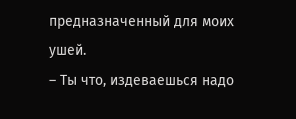предназначенный для моих ушей.
– Ты что, издеваешься надо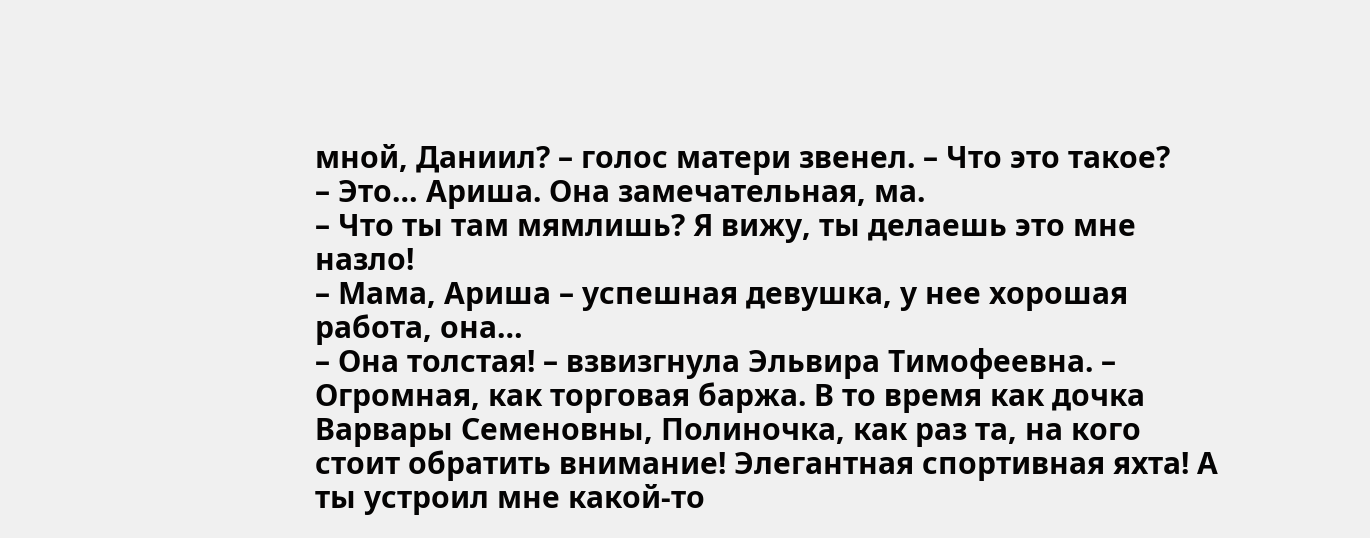мной, Даниил? – голос матери звенел. – Что это такое?
– Это… Ариша. Она замечательная, ма.
– Что ты там мямлишь? Я вижу, ты делаешь это мне назло!
– Мама, Ариша – успешная девушка, у нее хорошая работа, она…
– Она толстая! – взвизгнула Эльвира Тимофеевна. – Огромная, как торговая баржа. В то время как дочка Варвары Семеновны, Полиночка, как раз та, на кого стоит обратить внимание! Элегантная спортивная яхта! А ты устроил мне какой-то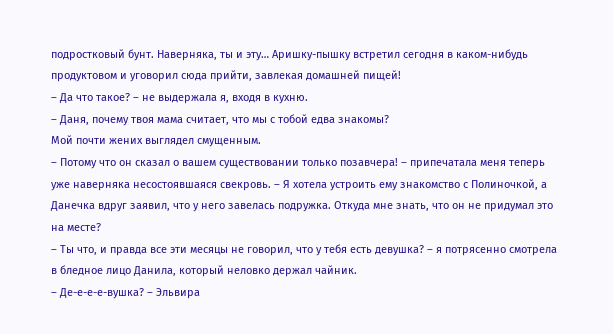подростковый бунт. Наверняка, ты и эту… Аришку-пышку встретил сегодня в каком-нибудь продуктовом и уговорил сюда прийти, завлекая домашней пищей!
– Да что такое? – не выдержала я, входя в кухню.
– Даня, почему твоя мама считает, что мы с тобой едва знакомы?
Мой почти жених выглядел смущенным.
– Потому что он сказал о вашем существовании только позавчера! – припечатала меня теперь уже наверняка несостоявшаяся свекровь. – Я хотела устроить ему знакомство с Полиночкой, а Данечка вдруг заявил, что у него завелась подружка. Откуда мне знать, что он не придумал это на месте?
– Ты что, и правда все эти месяцы не говорил, что у тебя есть девушка? – я потрясенно смотрела в бледное лицо Данила, который неловко держал чайник.
– Де-е-е-е-вушка? – Эльвира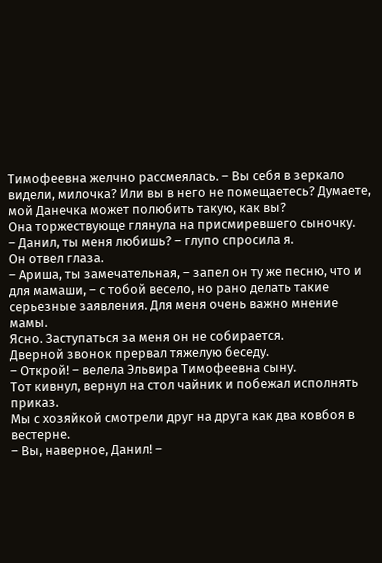Тимофеевна желчно рассмеялась. – Вы себя в зеркало видели, милочка? Или вы в него не помещаетесь? Думаете, мой Данечка может полюбить такую, как вы?
Она торжествующе глянула на присмиревшего сыночку.
– Данил, ты меня любишь? – глупо спросила я.
Он отвел глаза.
– Ариша, ты замечательная, – запел он ту же песню, что и для мамаши, – с тобой весело, но рано делать такие серьезные заявления. Для меня очень важно мнение мамы.
Ясно. Заступаться за меня он не собирается.
Дверной звонок прервал тяжелую беседу.
– Открой! – велела Эльвира Тимофеевна сыну.
Тот кивнул, вернул на стол чайник и побежал исполнять приказ.
Мы с хозяйкой смотрели друг на друга как два ковбоя в вестерне.
– Вы, наверное, Данил! –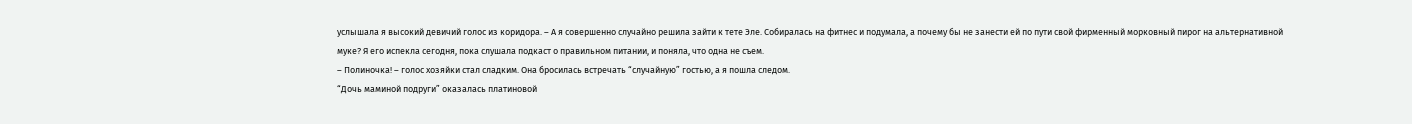услышала я высокий девичий голос из коридора. – А я совершенно случайно решила зайти к тете Эле. Собиралась на фитнес и подумала, а почему бы не занести ей по пути свой фирменный морковный пирог на альтернативной муке? Я его испекла сегодня, пока слушала подкаст о правильном питании, и поняла, что одна не съем.
– Полиночка! – голос хозяйки стал сладким. Она бросилась встречать “случайную” гостью, а я пошла следом.
“Дочь маминой подруги” оказалась платиновой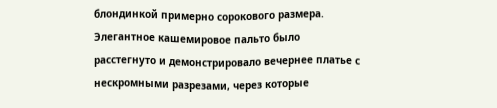блондинкой примерно сорокового размера.
Элегантное кашемировое пальто было расстегнуто и демонстрировало вечернее платье с нескромными разрезами, через которые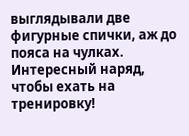выглядывали две фигурные спички, аж до пояса на чулках.
Интересный наряд, чтобы ехать на тренировку!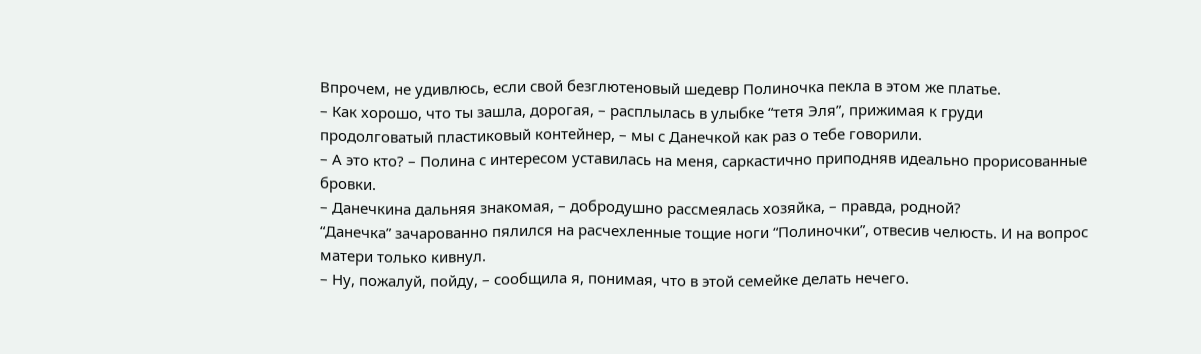Впрочем, не удивлюсь, если свой безглютеновый шедевр Полиночка пекла в этом же платье.
– Как хорошо, что ты зашла, дорогая, – расплылась в улыбке “тетя Эля”, прижимая к груди продолговатый пластиковый контейнер, – мы с Данечкой как раз о тебе говорили.
– А это кто? – Полина с интересом уставилась на меня, саркастично приподняв идеально прорисованные бровки.
– Данечкина дальняя знакомая, – добродушно рассмеялась хозяйка, – правда, родной?
“Данечка” зачарованно пялился на расчехленные тощие ноги “Полиночки”, отвесив челюсть. И на вопрос матери только кивнул.
– Ну, пожалуй, пойду, – сообщила я, понимая, что в этой семейке делать нечего.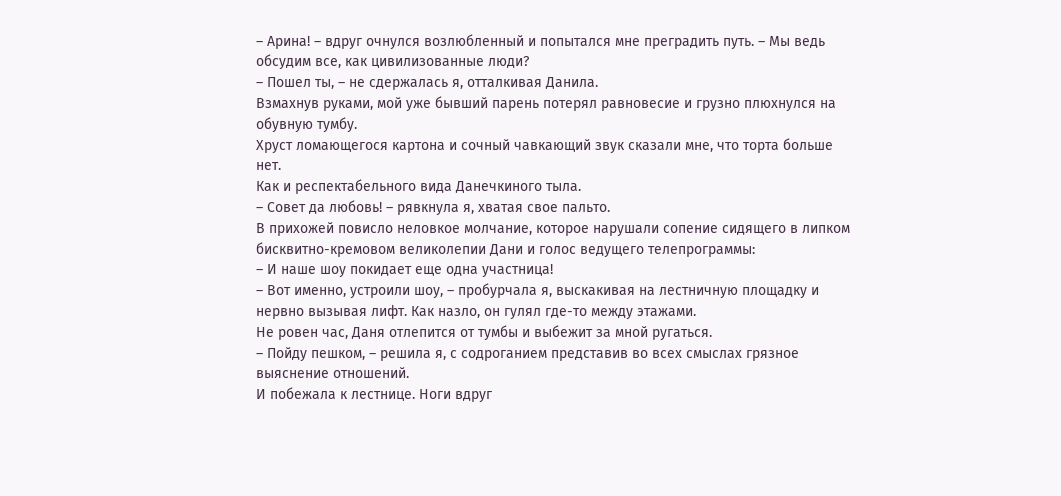– Арина! – вдруг очнулся возлюбленный и попытался мне преградить путь. – Мы ведь обсудим все, как цивилизованные люди?
– Пошел ты, – не сдержалась я, отталкивая Данила.
Взмахнув руками, мой уже бывший парень потерял равновесие и грузно плюхнулся на обувную тумбу.
Хруст ломающегося картона и сочный чавкающий звук сказали мне, что торта больше нет.
Как и респектабельного вида Данечкиного тыла.
– Совет да любовь! – рявкнула я, хватая свое пальто.
В прихожей повисло неловкое молчание, которое нарушали сопение сидящего в липком бисквитно-кремовом великолепии Дани и голос ведущего телепрограммы:
– И наше шоу покидает еще одна участница!
– Вот именно, устроили шоу, – пробурчала я, выскакивая на лестничную площадку и нервно вызывая лифт. Как назло, он гулял где-то между этажами.
Не ровен час, Даня отлепится от тумбы и выбежит за мной ругаться.
– Пойду пешком, – решила я, с содроганием представив во всех смыслах грязное выяснение отношений.
И побежала к лестнице. Ноги вдруг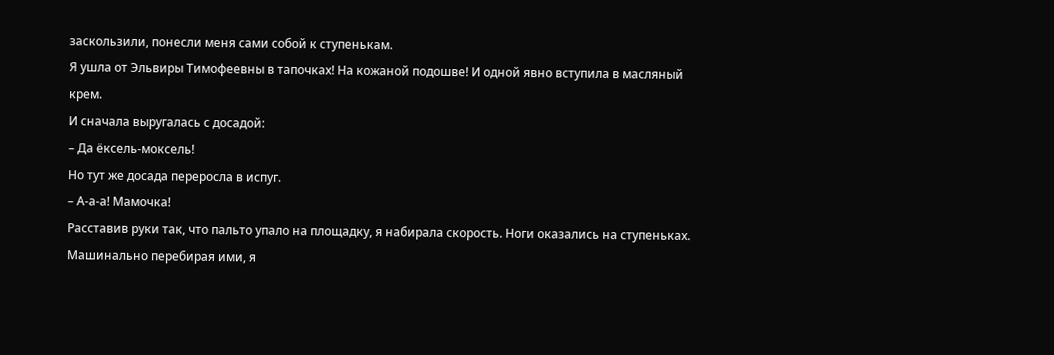заскользили, понесли меня сами собой к ступенькам.
Я ушла от Эльвиры Тимофеевны в тапочках! На кожаной подошве! И одной явно вступила в масляный крем.
И сначала выругалась с досадой:
– Да ёксель-моксель!
Но тут же досада переросла в испуг.
– А-а-а! Мамочка!
Расставив руки так, что пальто упало на площадку, я набирала скорость. Ноги оказались на ступеньках. Машинально перебирая ими, я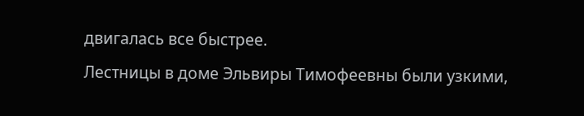двигалась все быстрее.
Лестницы в доме Эльвиры Тимофеевны были узкими,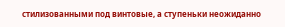стилизованными под винтовые, а ступеньки неожиданно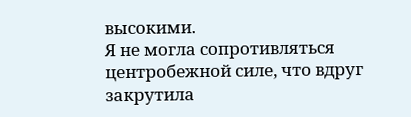высокими.
Я не могла сопротивляться центробежной силе, что вдруг закрутила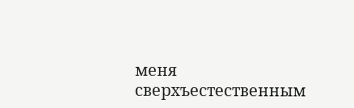меня сверхъестественным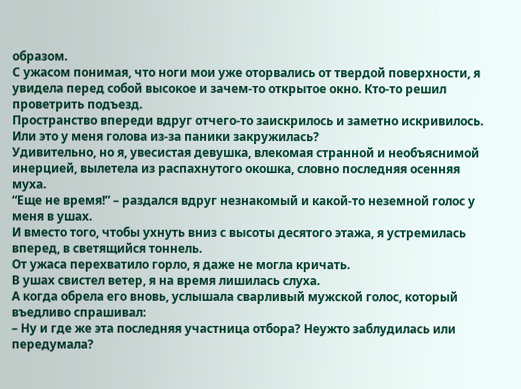образом.
С ужасом понимая, что ноги мои уже оторвались от твердой поверхности, я увидела перед собой высокое и зачем-то открытое окно. Кто-то решил проветрить подъезд.
Пространство впереди вдруг отчего-то заискрилось и заметно искривилось. Или это у меня голова из-за паники закружилась?
Удивительно, но я, увесистая девушка, влекомая странной и необъяснимой инерцией, вылетела из распахнутого окошка, словно последняя осенняя муха.
“Еще не время!” – раздался вдруг незнакомый и какой-то неземной голос у меня в ушах.
И вместо того, чтобы ухнуть вниз с высоты десятого этажа, я устремилась вперед, в светящийся тоннель.
От ужаса перехватило горло, я даже не могла кричать.
В ушах свистел ветер, я на время лишилась слуха.
А когда обрела его вновь, услышала сварливый мужской голос, который въедливо спрашивал:
– Ну и где же эта последняя участница отбора? Неужто заблудилась или передумала?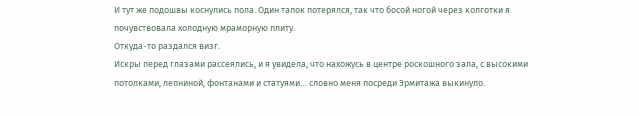И тут же подошвы коснулись пола. Один тапок потерялся, так что босой ногой через колготки я почувствовала холодную мраморную плиту.
Откуда-то раздался визг.
Искры перед глазами рассеялись, и я увидела, что нахожусь в центре роскошного зала, с высокими потолками, лепниной, фонтанами и статуями… словно меня посреди Эрмитажа выкинуло.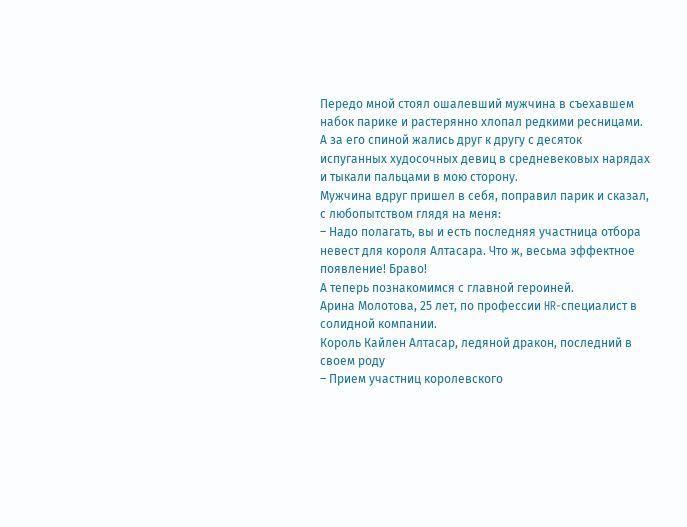Передо мной стоял ошалевший мужчина в съехавшем набок парике и растерянно хлопал редкими ресницами.
А за его спиной жались друг к другу с десяток испуганных худосочных девиц в средневековых нарядах и тыкали пальцами в мою сторону.
Мужчина вдруг пришел в себя, поправил парик и сказал, с любопытством глядя на меня:
– Надо полагать, вы и есть последняя участница отбора невест для короля Алтасара. Что ж, весьма эффектное появление! Браво!
А теперь познакомимся с главной героиней.
Арина Молотова, 25 лет, по профессии HR-специалист в солидной компании.
Король Кайлен Алтасар, ледяной дракон, последний в своем роду
– Прием участниц королевского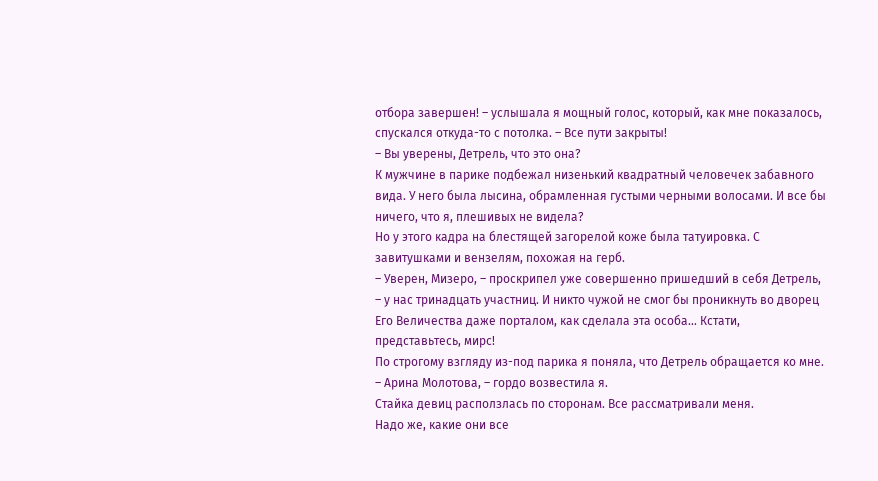отбора завершен! – услышала я мощный голос, который, как мне показалось, спускался откуда-то с потолка. – Все пути закрыты!
– Вы уверены, Детрель, что это она?
К мужчине в парике подбежал низенький квадратный человечек забавного вида. У него была лысина, обрамленная густыми черными волосами. И все бы ничего, что я, плешивых не видела?
Но у этого кадра на блестящей загорелой коже была татуировка. С завитушками и вензелям, похожая на герб.
– Уверен, Мизеро, – проскрипел уже совершенно пришедший в себя Детрель, – у нас тринадцать участниц. И никто чужой не смог бы проникнуть во дворец Его Величества даже порталом, как сделала эта особа… Кстати, представьтесь, мирс!
По строгому взгляду из-под парика я поняла, что Детрель обращается ко мне.
– Арина Молотова, – гордо возвестила я.
Стайка девиц расползлась по сторонам. Все рассматривали меня.
Надо же, какие они все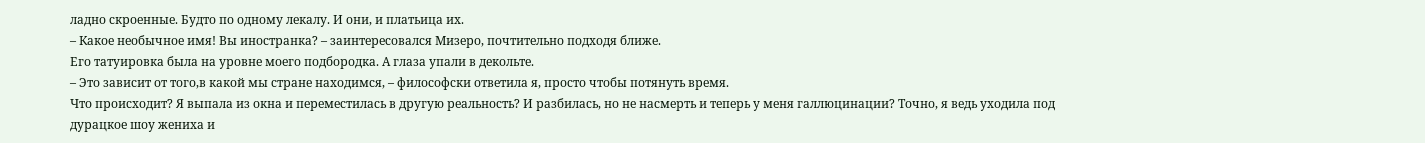ладно скроенные. Будто по одному лекалу. И они, и платьица их.
– Какое необычное имя! Вы иностранка? – заинтересовался Мизеро, почтительно подходя ближе.
Его татуировка была на уровне моего подбородка. А глаза упали в декольте.
– Это зависит от того,в какой мы стране находимся, – философски ответила я, просто чтобы потянуть время.
Что происходит? Я выпала из окна и переместилась в другую реальность? И разбилась, но не насмерть и теперь у меня галлюцинации? Точно, я ведь уходила под дурацкое шоу жениха и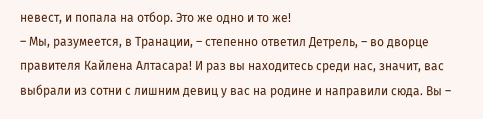невест, и попала на отбор. Это же одно и то же!
– Мы, разумеется, в Транации, – степенно ответил Детрель, – во дворце правителя Кайлена Алтасара! И раз вы находитесь среди нас, значит, вас выбрали из сотни с лишним девиц у вас на родине и направили сюда. Вы –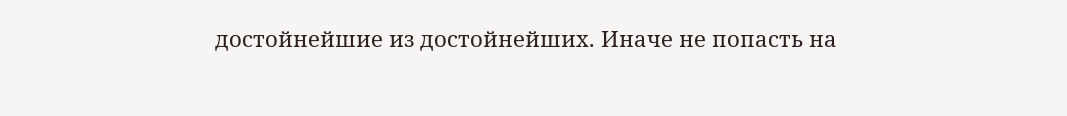достойнейшие из достойнейших. Иначе не попасть на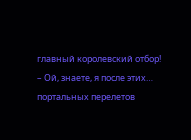главный королевский отбор!
– Ой, знаете, я после этих… портальных перелетов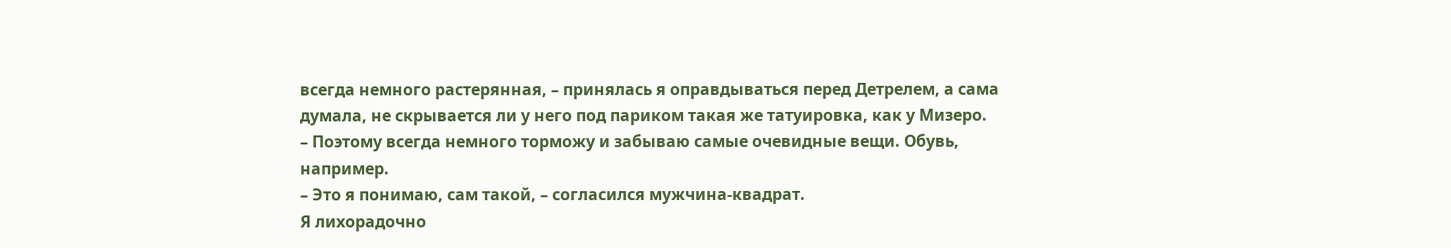всегда немного растерянная, – принялась я оправдываться перед Детрелем, а сама думала, не скрывается ли у него под париком такая же татуировка, как у Мизеро.
– Поэтому всегда немного торможу и забываю самые очевидные вещи. Обувь, например.
– Это я понимаю, сам такой, – согласился мужчина-квадрат.
Я лихорадочно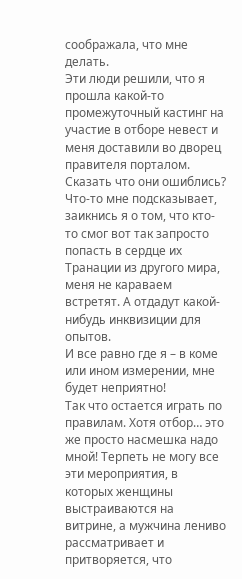соображала, что мне делать.
Эти люди решили, что я прошла какой-то промежуточный кастинг на участие в отборе невест и меня доставили во дворец правителя порталом.
Сказать что они ошиблись?
Что-то мне подсказывает, заикнись я о том, что кто-то смог вот так запросто попасть в сердце их Транации из другого мира, меня не караваем встретят. А отдадут какой-нибудь инквизиции для опытов.
И все равно где я – в коме или ином измерении, мне будет неприятно!
Так что остается играть по правилам. Хотя отбор… это же просто насмешка надо мной! Терпеть не могу все эти мероприятия, в которых женщины выстраиваются на витрине, а мужчина лениво рассматривает и притворяется, что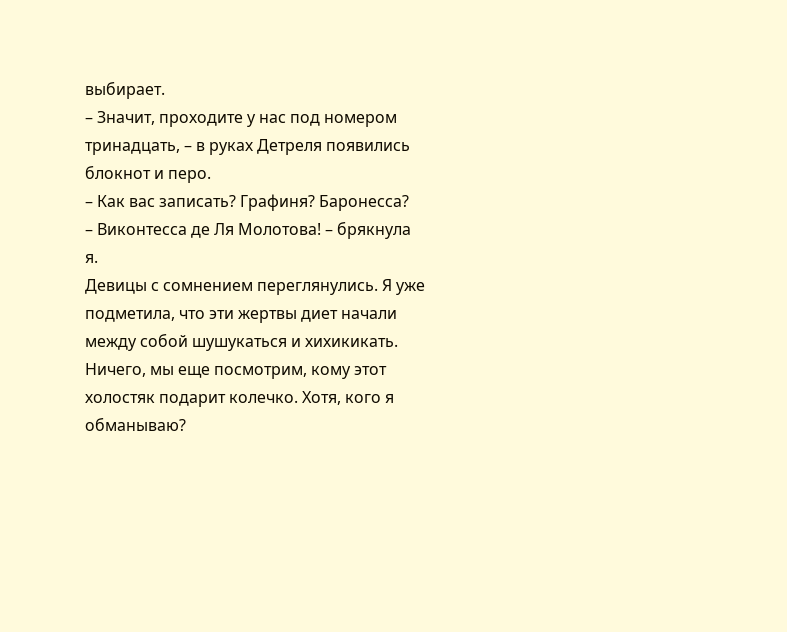выбирает.
– Значит, проходите у нас под номером тринадцать, – в руках Детреля появились блокнот и перо.
– Как вас записать? Графиня? Баронесса?
– Виконтесса де Ля Молотова! – брякнула я.
Девицы с сомнением переглянулись. Я уже подметила, что эти жертвы диет начали между собой шушукаться и хихикикать.
Ничего, мы еще посмотрим, кому этот холостяк подарит колечко. Хотя, кого я обманываю?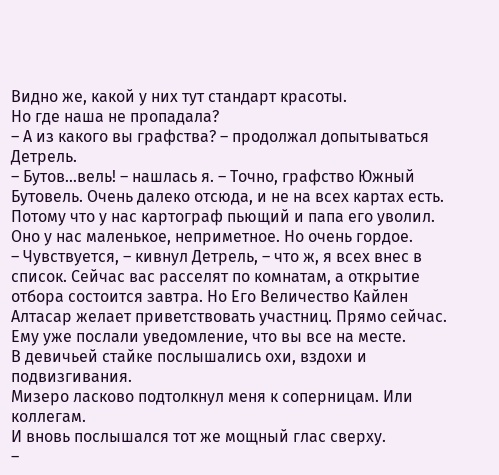Видно же, какой у них тут стандарт красоты.
Но где наша не пропадала?
– А из какого вы графства? – продолжал допытываться Детрель.
– Бутов…вель! – нашлась я. – Точно, графство Южный Бутовель. Очень далеко отсюда, и не на всех картах есть. Потому что у нас картограф пьющий и папа его уволил. Оно у нас маленькое, неприметное. Но очень гордое.
– Чувствуется, – кивнул Детрель, – что ж, я всех внес в список. Сейчас вас расселят по комнатам, а открытие отбора состоится завтра. Но Его Величество Кайлен Алтасар желает приветствовать участниц. Прямо сейчас. Ему уже послали уведомление, что вы все на месте.
В девичьей стайке послышались охи, вздохи и подвизгивания.
Мизеро ласково подтолкнул меня к соперницам. Или коллегам.
И вновь послышался тот же мощный глас сверху.
–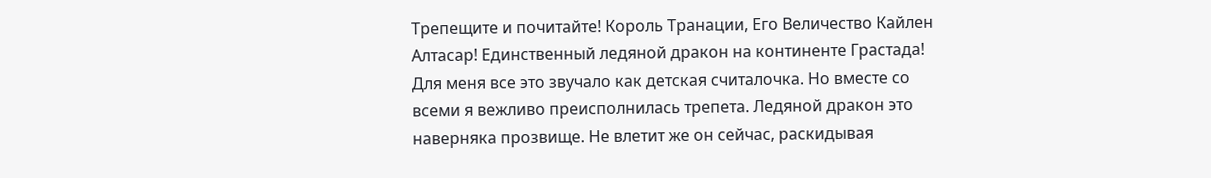Трепещите и почитайте! Король Транации, Его Величество Кайлен Алтасар! Единственный ледяной дракон на континенте Грастада!
Для меня все это звучало как детская считалочка. Но вместе со всеми я вежливо преисполнилась трепета. Ледяной дракон это наверняка прозвище. Не влетит же он сейчас, раскидывая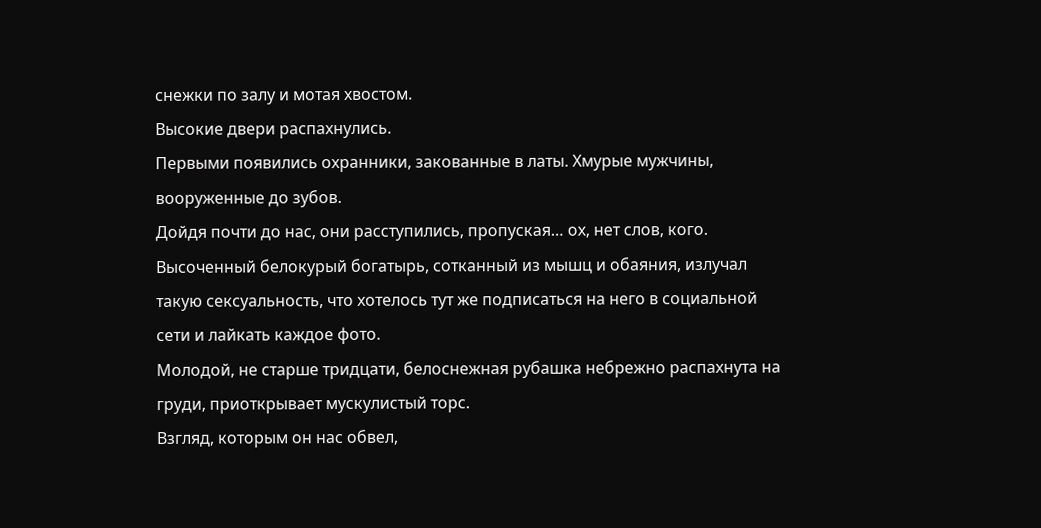снежки по залу и мотая хвостом.
Высокие двери распахнулись.
Первыми появились охранники, закованные в латы. Хмурые мужчины, вооруженные до зубов.
Дойдя почти до нас, они расступились, пропуская… ох, нет слов, кого.
Высоченный белокурый богатырь, сотканный из мышц и обаяния, излучал такую сексуальность, что хотелось тут же подписаться на него в социальной сети и лайкать каждое фото.
Молодой, не старше тридцати, белоснежная рубашка небрежно распахнута на груди, приоткрывает мускулистый торс.
Взгляд, которым он нас обвел,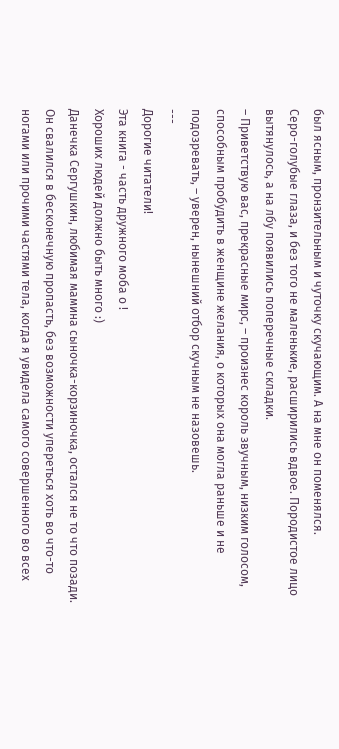был ясным, пронзительным и чуточку скучающим. А на мне он поменялся.
Серо-голубые глаза, и без того не маленькие, расширились вдвое. Породистое лицо вытянулось, а на лбу появились поперечные складки.
– Приветствую вас, прекрасные мирс, – произнес король звучным, низким голосом, способным пробудить в женщине желания, о которых она могла раньше и не подозревать, – уверен, нынешний отбор скучным не назовешь.
---
Дорогие читатели!
Эта книга - часть дружного моба о !
Хороших людей должно быть много :)
Данечка Сергушкин, любимая мамина сыночка-корзиночка, остался не то что позади. Он свалился в бесконечную пропасть, без возможности упереться хоть во что-то ногами или прочими частями тела, когда я увидела самого совершенного во всех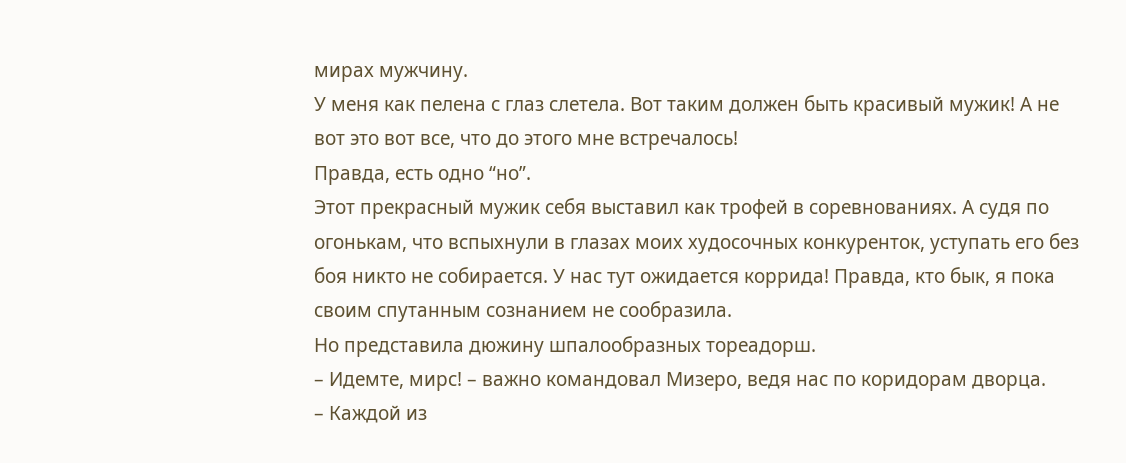мирах мужчину.
У меня как пелена с глаз слетела. Вот таким должен быть красивый мужик! А не вот это вот все, что до этого мне встречалось!
Правда, есть одно “но”.
Этот прекрасный мужик себя выставил как трофей в соревнованиях. А судя по огонькам, что вспыхнули в глазах моих худосочных конкуренток, уступать его без боя никто не собирается. У нас тут ожидается коррида! Правда, кто бык, я пока своим спутанным сознанием не сообразила.
Но представила дюжину шпалообразных тореадорш.
– Идемте, мирс! – важно командовал Мизеро, ведя нас по коридорам дворца.
– Каждой из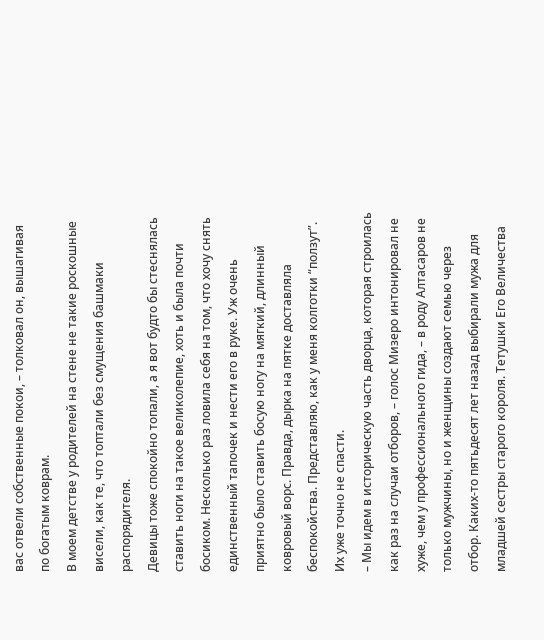вас отвели собственные покои, – толковал он, вышагивая по богатым коврам.
В моем детстве у родителей на стене не такие роскошные висели, как те, что топтали без смущения башмаки распорядителя.
Девицы тоже спокойно топали, а я вот будто бы стеснялась ставить ноги на такое великолепие, хоть и была почти босиком. Несколько раз ловила себя на том, что хочу снять единственный тапочек и нести его в руке. Уж очень приятно было ставить босую ногу на мягкий, длинный ковровый ворс. Правда, дырка на пятке доставляла беспокойства. Представляю, как у меня колготки “ползут”. Их уже точно не спасти.
– Мы идем в историческую часть дворца, которая строилась как раз на случаи отборов, – голос Мизеро интонировал не хуже, чем у профессионального гида, – в роду Алтасаров не только мужчины, но и женщины создают семью через отбор. Каких-то пятьдесят лет назад выбирали мужа для младшей сестры старого короля. Тетушки Его Величества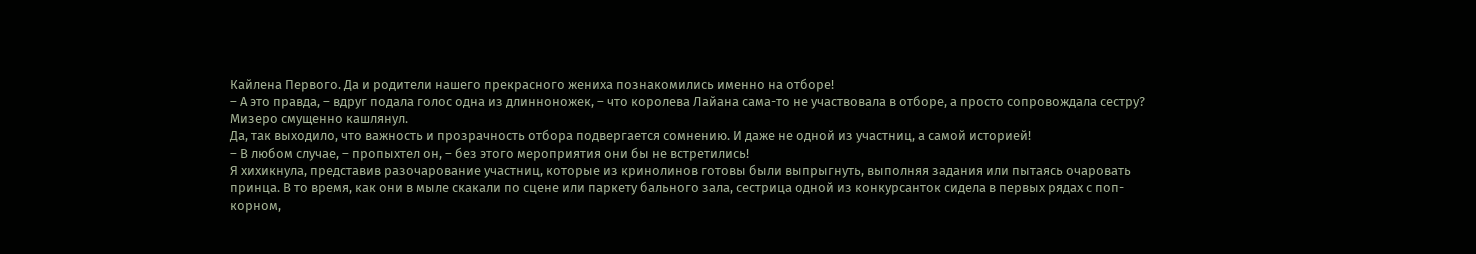Кайлена Первого. Да и родители нашего прекрасного жениха познакомились именно на отборе!
– А это правда, – вдруг подала голос одна из длинноножек, – что королева Лайана сама-то не участвовала в отборе, а просто сопровождала сестру?
Мизеро смущенно кашлянул.
Да, так выходило, что важность и прозрачность отбора подвергается сомнению. И даже не одной из участниц, а самой историей!
– В любом случае, – пропыхтел он, – без этого мероприятия они бы не встретились!
Я хихикнула, представив разочарование участниц, которые из кринолинов готовы были выпрыгнуть, выполняя задания или пытаясь очаровать принца. В то время, как они в мыле скакали по сцене или паркету бального зала, сестрица одной из конкурсанток сидела в первых рядах с поп-корном,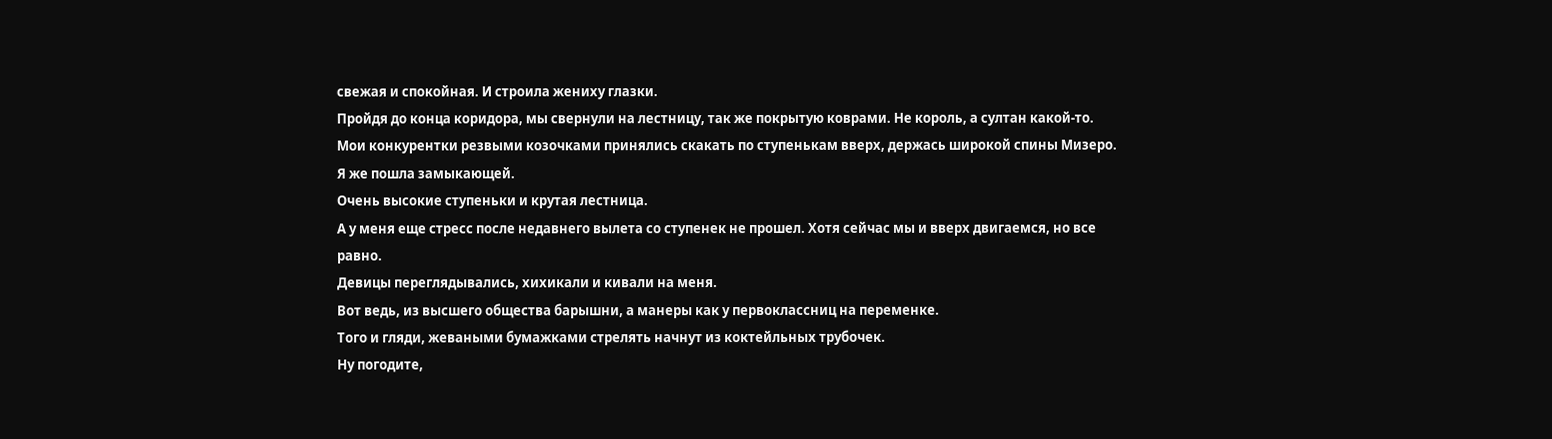свежая и спокойная. И строила жениху глазки.
Пройдя до конца коридора, мы свернули на лестницу, так же покрытую коврами. Не король, а султан какой-то.
Мои конкурентки резвыми козочками принялись скакать по ступенькам вверх, держась широкой спины Мизеро.
Я же пошла замыкающей.
Очень высокие ступеньки и крутая лестница.
А у меня еще стресс после недавнего вылета со ступенек не прошел. Хотя сейчас мы и вверх двигаемся, но все равно.
Девицы переглядывались, хихикали и кивали на меня.
Вот ведь, из высшего общества барышни, а манеры как у первоклассниц на переменке.
Того и гляди, жеваными бумажками стрелять начнут из коктейльных трубочек.
Ну погодите,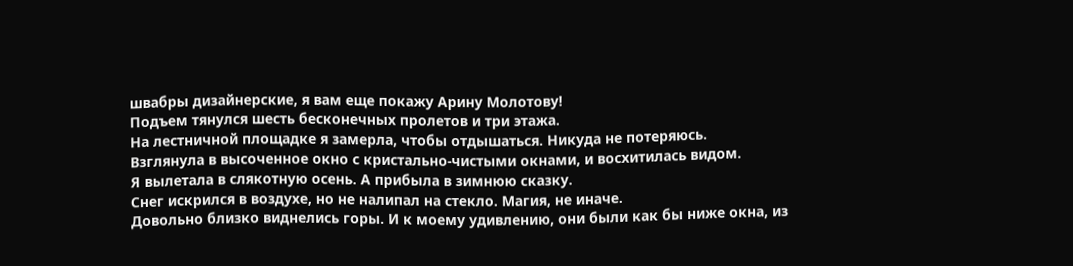швабры дизайнерские, я вам еще покажу Арину Молотову!
Подъем тянулся шесть бесконечных пролетов и три этажа.
На лестничной площадке я замерла, чтобы отдышаться. Никуда не потеряюсь.
Взглянула в высоченное окно с кристально-чистыми окнами, и восхитилась видом.
Я вылетала в слякотную осень. А прибыла в зимнюю сказку.
Снег искрился в воздухе, но не налипал на стекло. Магия, не иначе.
Довольно близко виднелись горы. И к моему удивлению, они были как бы ниже окна, из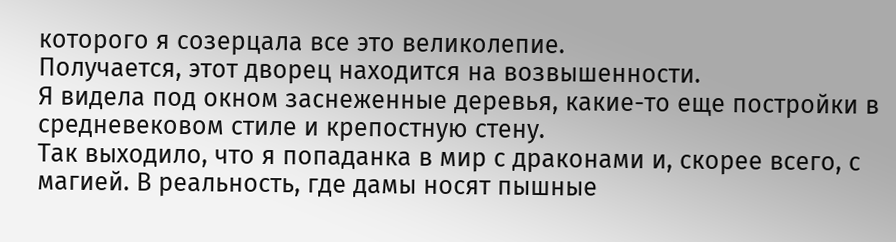которого я созерцала все это великолепие.
Получается, этот дворец находится на возвышенности.
Я видела под окном заснеженные деревья, какие-то еще постройки в средневековом стиле и крепостную стену.
Так выходило, что я попаданка в мир с драконами и, скорее всего, с магией. В реальность, где дамы носят пышные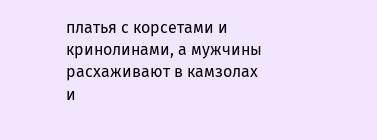платья с корсетами и кринолинами, а мужчины расхаживают в камзолах и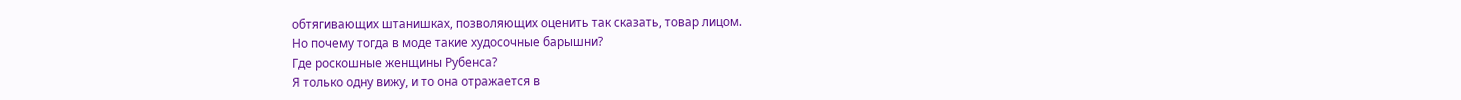обтягивающих штанишках, позволяющих оценить так сказать, товар лицом.
Но почему тогда в моде такие худосочные барышни?
Где роскошные женщины Рубенса?
Я только одну вижу, и то она отражается в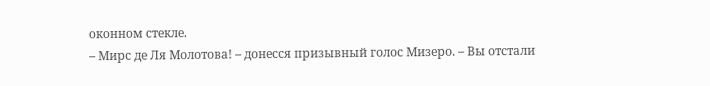оконном стекле.
– Мирс де Ля Молотова! – донесся призывный голос Мизеро. – Вы отстали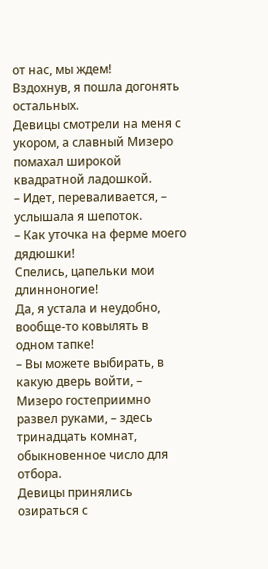от нас, мы ждем!
Вздохнув, я пошла догонять остальных.
Девицы смотрели на меня с укором, а славный Мизеро помахал широкой квадратной ладошкой.
– Идет, переваливается, – услышала я шепоток.
– Как уточка на ферме моего дядюшки!
Спелись, цапельки мои длинноногие!
Да, я устала и неудобно, вообще-то ковылять в одном тапке!
– Вы можете выбирать, в какую дверь войти, – Мизеро гостеприимно развел руками, – здесь тринадцать комнат, обыкновенное число для отбора.
Девицы принялись озираться с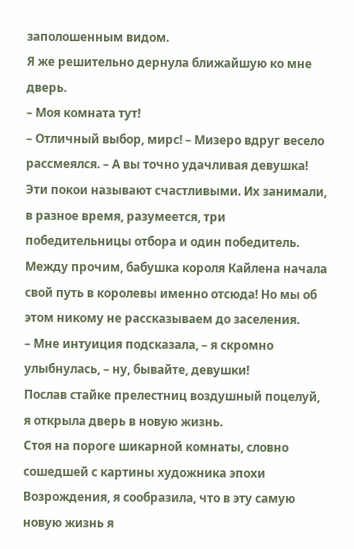заполошенным видом.
Я же решительно дернула ближайшую ко мне дверь.
– Моя комната тут!
– Отличный выбор, мирс! – Мизеро вдруг весело рассмеялся. – А вы точно удачливая девушка! Эти покои называют счастливыми. Их занимали, в разное время, разумеется, три победительницы отбора и один победитель. Между прочим, бабушка короля Кайлена начала свой путь в королевы именно отсюда! Но мы об этом никому не рассказываем до заселения.
– Мне интуиция подсказала, – я скромно улыбнулась, – ну, бывайте, девушки!
Послав стайке прелестниц воздушный поцелуй, я открыла дверь в новую жизнь.
Стоя на пороге шикарной комнаты, словно сошедшей с картины художника эпохи Возрождения, я сообразила, что в эту самую новую жизнь я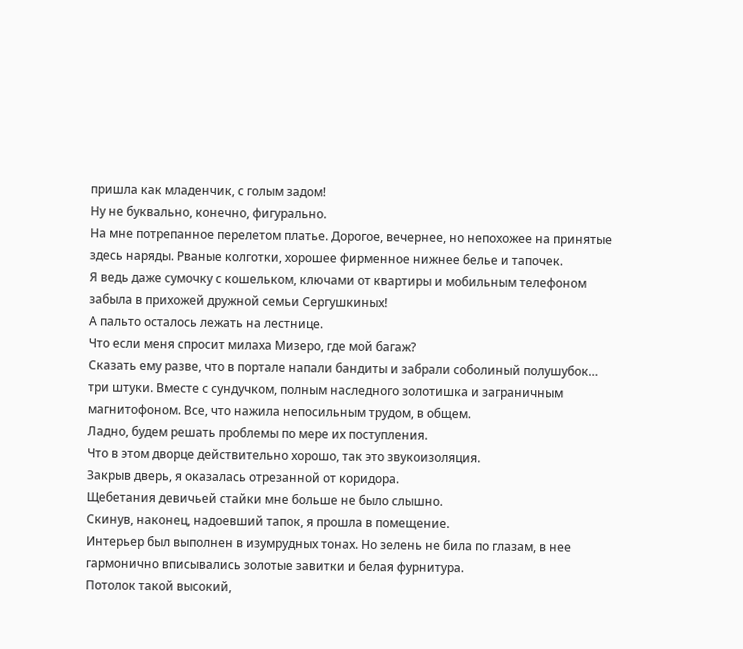пришла как младенчик, с голым задом!
Ну не буквально, конечно, фигурально.
На мне потрепанное перелетом платье. Дорогое, вечернее, но непохожее на принятые здесь наряды. Рваные колготки, хорошее фирменное нижнее белье и тапочек.
Я ведь даже сумочку с кошельком, ключами от квартиры и мобильным телефоном забыла в прихожей дружной семьи Сергушкиных!
А пальто осталось лежать на лестнице.
Что если меня спросит милаха Мизеро, где мой багаж?
Сказать ему разве, что в портале напали бандиты и забрали соболиный полушубок… три штуки. Вместе с сундучком, полным наследного золотишка и заграничным магнитофоном. Все, что нажила непосильным трудом, в общем.
Ладно, будем решать проблемы по мере их поступления.
Что в этом дворце действительно хорошо, так это звукоизоляция.
Закрыв дверь, я оказалась отрезанной от коридора.
Щебетания девичьей стайки мне больше не было слышно.
Скинув, наконец, надоевший тапок, я прошла в помещение.
Интерьер был выполнен в изумрудных тонах. Но зелень не била по глазам, в нее гармонично вписывались золотые завитки и белая фурнитура.
Потолок такой высокий,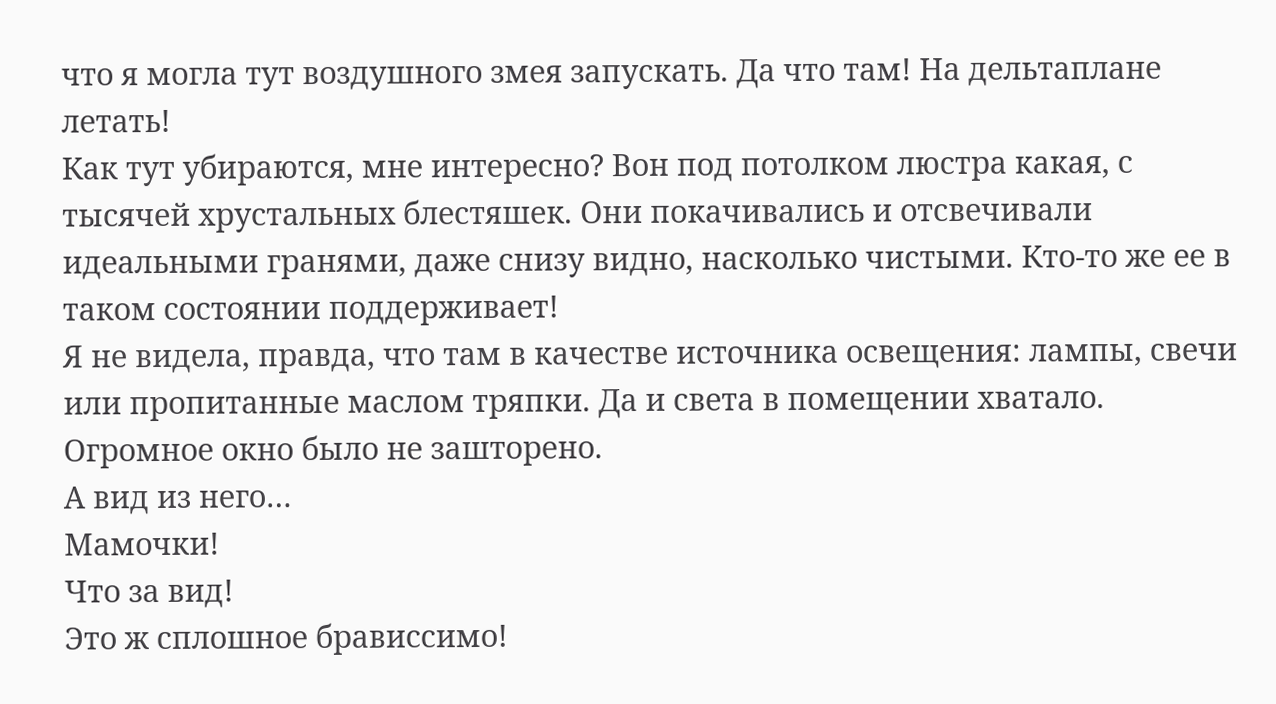что я могла тут воздушного змея запускать. Да что там! На дельтаплане летать!
Как тут убираются, мне интересно? Вон под потолком люстра какая, с тысячей хрустальных блестяшек. Они покачивались и отсвечивали идеальными гранями, даже снизу видно, насколько чистыми. Кто-то же ее в таком состоянии поддерживает!
Я не видела, правда, что там в качестве источника освещения: лампы, свечи или пропитанные маслом тряпки. Да и света в помещении хватало. Огромное окно было не зашторено.
А вид из него…
Мамочки!
Что за вид!
Это ж сплошное брависсимо!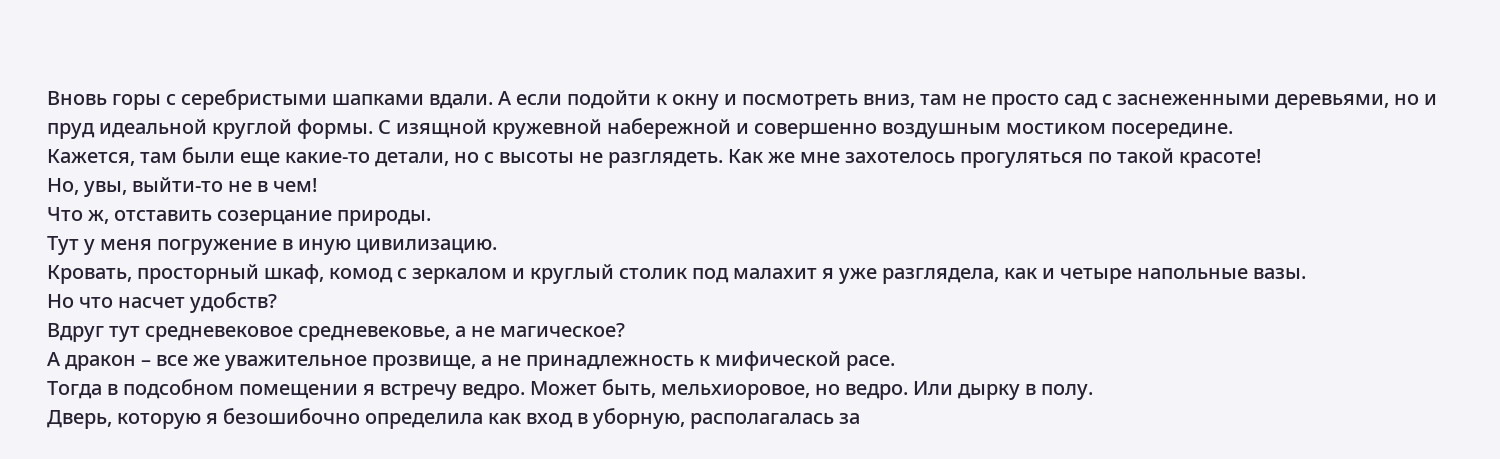Вновь горы с серебристыми шапками вдали. А если подойти к окну и посмотреть вниз, там не просто сад с заснеженными деревьями, но и пруд идеальной круглой формы. С изящной кружевной набережной и совершенно воздушным мостиком посередине.
Кажется, там были еще какие-то детали, но с высоты не разглядеть. Как же мне захотелось прогуляться по такой красоте!
Но, увы, выйти-то не в чем!
Что ж, отставить созерцание природы.
Тут у меня погружение в иную цивилизацию.
Кровать, просторный шкаф, комод с зеркалом и круглый столик под малахит я уже разглядела, как и четыре напольные вазы.
Но что насчет удобств?
Вдруг тут средневековое средневековье, а не магическое?
А дракон – все же уважительное прозвище, а не принадлежность к мифической расе.
Тогда в подсобном помещении я встречу ведро. Может быть, мельхиоровое, но ведро. Или дырку в полу.
Дверь, которую я безошибочно определила как вход в уборную, располагалась за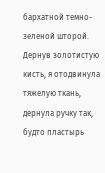бархатной темно-зеленой шторой.
Дернув золотистую кисть, я отодвинула тяжелую ткань, дернула ручку так, будто пластырь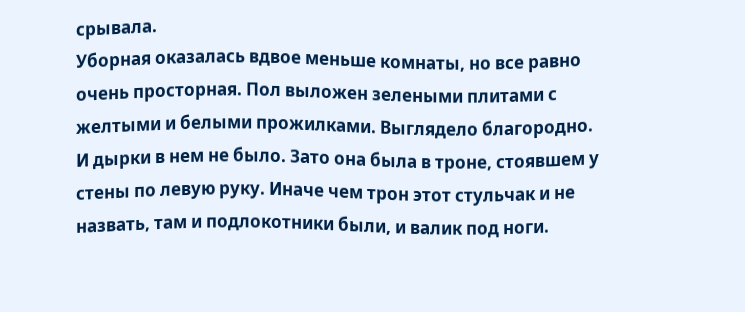срывала.
Уборная оказалась вдвое меньше комнаты, но все равно очень просторная. Пол выложен зелеными плитами с желтыми и белыми прожилками. Выглядело благородно.
И дырки в нем не было. Зато она была в троне, стоявшем у стены по левую руку. Иначе чем трон этот стульчак и не назвать, там и подлокотники были, и валик под ноги.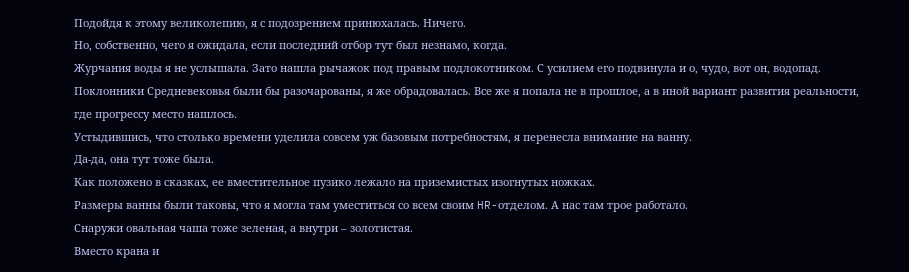Подойдя к этому великолепию, я с подозрением принюхалась. Ничего.
Но, собственно, чего я ожидала, если последний отбор тут был незнамо, когда.
Журчания воды я не услышала. Зато нашла рычажок под правым подлокотником. С усилием его подвинула и о, чудо, вот он, водопад.
Поклонники Средневековья были бы разочарованы, я же обрадовалась. Все же я попала не в прошлое, а в иной вариант развития реальности, где прогрессу место нашлось.
Устыдившись, что столько времени уделила совсем уж базовым потребностям, я перенесла внимание на ванну.
Да-да, она тут тоже была.
Как положено в сказках, ее вместительное пузико лежало на приземистых изогнутых ножках.
Размеры ванны были таковы, что я могла там уместиться со всем своим HR-отделом. А нас там трое работало.
Снаружи овальная чаша тоже зеленая, а внутри – золотистая.
Вместо крана и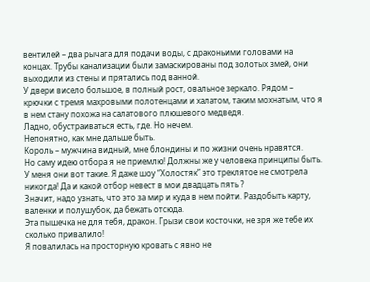вентилей – два рычага для подачи воды, с драконьими головами на концах. Трубы канализации были замаскированы под золотых змей, они выходили из стены и прятались под ванной.
У двери висело большое, в полный рост, овальное зеркало. Рядом – крючки с тремя махровыми полотенцами и халатом, таким мохнатым, что я в нем стану похожа на салатового плюшевого медведя.
Ладно, обустраиваться есть, где. Но нечем.
Непонятно, как мне дальше быть.
Король – мужчина видный, мне блондины и по жизни очень нравятся.
Но саму идею отбора я не приемлю! Должны же у человека принципы быть. У меня они вот такие. Я даже шоу “Холостяк” это треклятое не смотрела никогда! Да и какой отбор невест в мои двадцать пять ?
Значит, надо узнать, что это за мир и куда в нем пойти. Раздобыть карту, валенки и полушубок, да бежать отсюда.
Эта пышечка не для тебя, дракон. Грызи свои косточки, не зря же тебе их сколько привалило!
Я повалилась на просторную кровать с явно не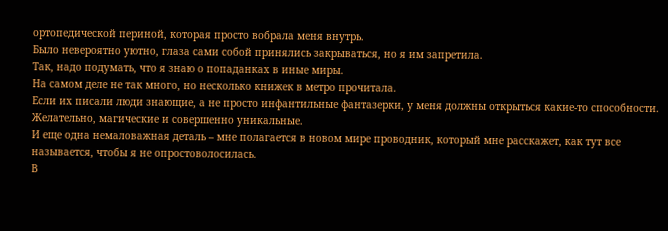ортопедической периной, которая просто вобрала меня внутрь.
Было невероятно уютно, глаза сами собой принялись закрываться, но я им запретила.
Так, надо подумать, что я знаю о попаданках в иные миры.
На самом деле не так много, но несколько книжек в метро прочитала.
Если их писали люди знающие, а не просто инфантильные фантазерки, у меня должны открыться какие-то способности. Желательно, магические и совершенно уникальные.
И еще одна немаловажная деталь – мне полагается в новом мире проводник, который мне расскажет, как тут все называется, чтобы я не опростоволосилась.
В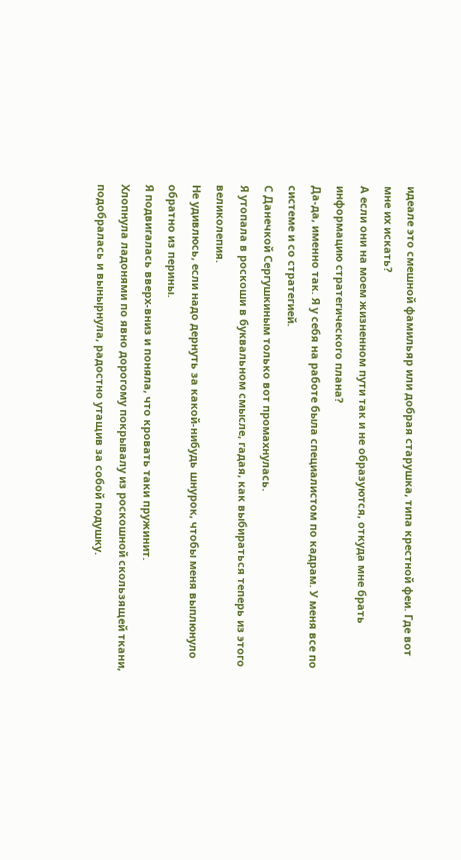идеале это смешной фамильяр или добрая старушка, типа крестной феи. Где вот мне их искать?
А если они на моем жизненном пути так и не образуются, откуда мне брать информацию стратегического плана?
Да-да, именно так. Я у себя на работе была специалистом по кадрам. У меня все по системе и со стратегией.
С Данечкой Сергушкиным только вот промахнулась.
Я утопала в роскоши в буквальном смысле, гадая, как выбираться теперь из этого великолепия.
Не удивлюсь, если надо дернуть за какой-нибудь шнурок, чтобы меня выплюнуло обратно из перины.
Я подвигалась вверх-вниз и поняла, что кровать таки пружинит.
Хлопнула ладонями по явно дорогому покрывалу из роскошной скользящей ткани, подобралась и вынырнула, радостно утащив за собой подушку.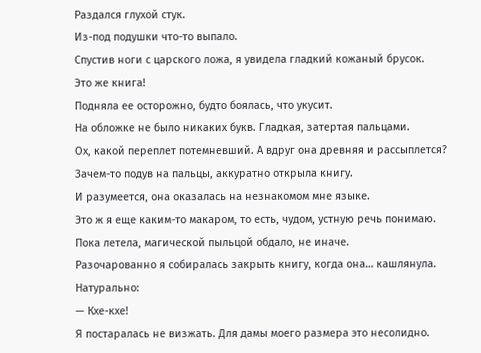Раздался глухой стук.
Из-под подушки что-то выпало.
Спустив ноги с царского ложа, я увидела гладкий кожаный брусок.
Это же книга!
Подняла ее осторожно, будто боялась, что укусит.
На обложке не было никаких букв. Гладкая, затертая пальцами.
Ох, какой переплет потемневший. А вдруг она древняя и рассыплется?
Зачем-то подув на пальцы, аккуратно открыла книгу.
И разумеется, она оказалась на незнакомом мне языке.
Это ж я еще каким-то макаром, то есть, чудом, устную речь понимаю. Пока летела, магической пыльцой обдало, не иначе.
Разочарованно я собиралась закрыть книгу, когда она… кашлянула.
Натурально:
— Кхе-кхе!
Я постаралась не визжать. Для дамы моего размера это несолидно.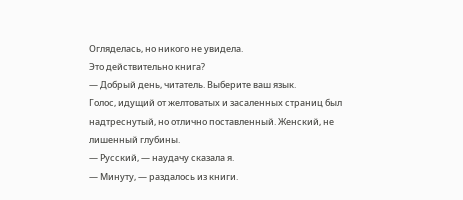Огляделась, но никого не увидела.
Это действительно книга?
— Добрый день, читатель. Выберите ваш язык.
Голос, идущий от желтоватых и засаленных страниц был надтреснутый, но отлично поставленный. Женский, не лишенный глубины.
— Русский, — наудачу сказала я.
— Минуту, — раздалось из книги.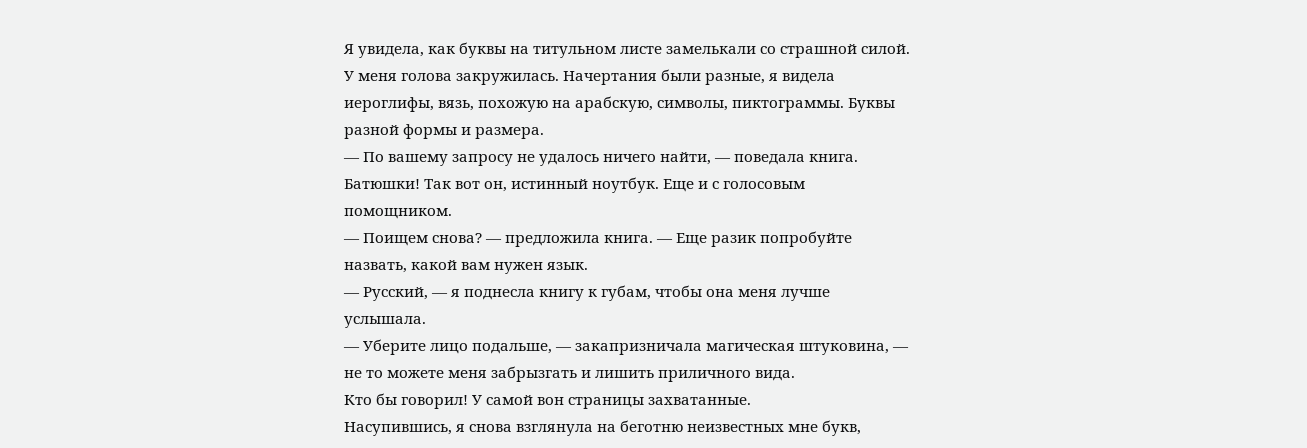Я увидела, как буквы на титульном листе замелькали со страшной силой.
У меня голова закружилась. Начертания были разные, я видела иероглифы, вязь, похожую на арабскую, символы, пиктограммы. Буквы разной формы и размера.
— По вашему запросу не удалось ничего найти, — поведала книга.
Батюшки! Так вот он, истинный ноутбук. Еще и с голосовым помощником.
— Поищем снова? — предложила книга. — Еще разик попробуйте назвать, какой вам нужен язык.
— Русский, — я поднесла книгу к губам, чтобы она меня лучше услышала.
— Уберите лицо подальше, — закапризничала магическая штуковина, — не то можете меня забрызгать и лишить приличного вида.
Кто бы говорил! У самой вон страницы захватанные.
Насупившись, я снова взглянула на беготню неизвестных мне букв,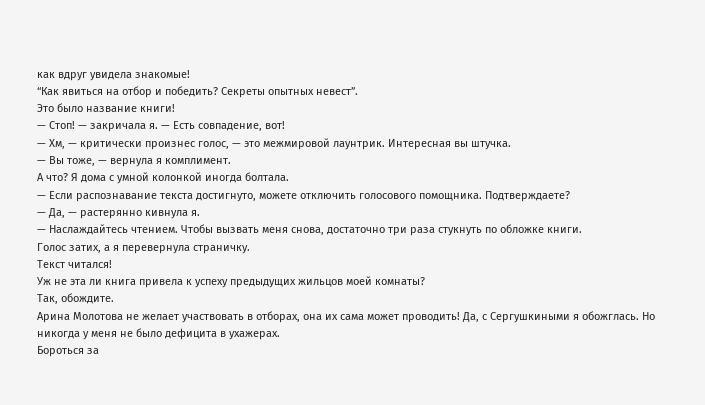как вдруг увидела знакомые!
“Как явиться на отбор и победить? Секреты опытных невест”.
Это было название книги!
— Стоп! — закричала я. — Есть совпадение, вот!
— Хм, — критически произнес голос, — это межмировой лаунтрик. Интересная вы штучка.
— Вы тоже, — вернула я комплимент.
А что? Я дома с умной колонкой иногда болтала.
— Если распознавание текста достигнуто, можете отключить голосового помощника. Подтверждаете?
— Да, — растерянно кивнула я.
— Наслаждайтесь чтением. Чтобы вызвать меня снова, достаточно три раза стукнуть по обложке книги.
Голос затих, а я перевернула страничку.
Текст читался!
Уж не эта ли книга привела к успеху предыдущих жильцов моей комнаты?
Так, обождите.
Арина Молотова не желает участвовать в отборах, она их сама может проводить! Да, с Сергушкиными я обожглась. Но никогда у меня не было дефицита в ухажерах.
Бороться за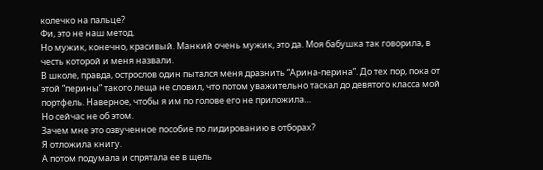колечко на пальце?
Фи, это не наш метод.
Но мужик, конечно, красивый. Манкий очень мужик, это да. Моя бабушка так говорила, в честь которой и меня назвали.
В школе, правда, острослов один пытался меня дразнить “Арина-перина”. До тех пор, пока от этой “перины” такого леща не словил, что потом уважительно таскал до девятого класса мой портфель. Наверное, чтобы я им по голове его не приложила…
Но сейчас не об этом.
Зачем мне это озвученное пособие по лидированию в отборах?
Я отложила книгу.
А потом подумала и спрятала ее в щель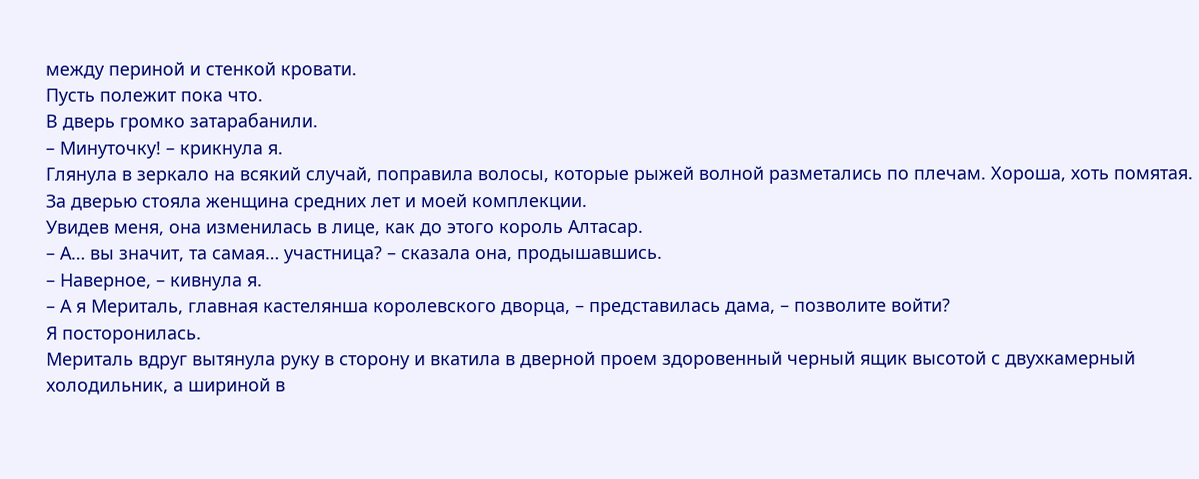между периной и стенкой кровати.
Пусть полежит пока что.
В дверь громко затарабанили.
– Минуточку! – крикнула я.
Глянула в зеркало на всякий случай, поправила волосы, которые рыжей волной разметались по плечам. Хороша, хоть помятая.
За дверью стояла женщина средних лет и моей комплекции.
Увидев меня, она изменилась в лице, как до этого король Алтасар.
– А… вы значит, та самая… участница? – сказала она, продышавшись.
– Наверное, – кивнула я.
– А я Мериталь, главная кастелянша королевского дворца, – представилась дама, – позволите войти?
Я посторонилась.
Мериталь вдруг вытянула руку в сторону и вкатила в дверной проем здоровенный черный ящик высотой с двухкамерный холодильник, а шириной в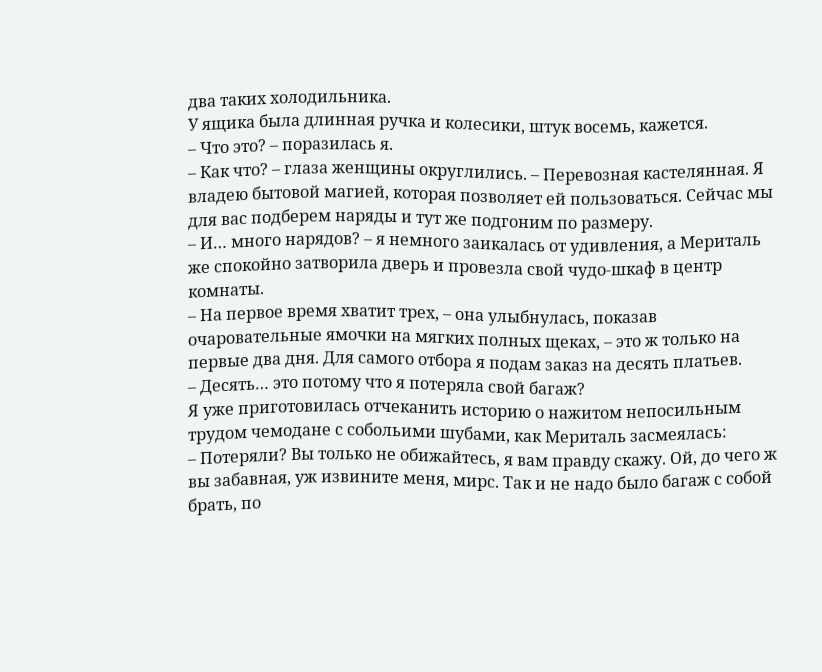два таких холодильника.
У ящика была длинная ручка и колесики, штук восемь, кажется.
– Что это? – поразилась я.
– Как что? – глаза женщины округлились. – Перевозная кастелянная. Я владею бытовой магией, которая позволяет ей пользоваться. Сейчас мы для вас подберем наряды и тут же подгоним по размеру.
– И… много нарядов? – я немного заикалась от удивления, а Мериталь же спокойно затворила дверь и провезла свой чудо-шкаф в центр комнаты.
– На первое время хватит трех, – она улыбнулась, показав очаровательные ямочки на мягких полных щеках, – это ж только на первые два дня. Для самого отбора я подам заказ на десять платьев.
– Десять… это потому что я потеряла свой багаж?
Я уже приготовилась отчеканить историю о нажитом непосильным трудом чемодане с собольими шубами, как Мериталь засмеялась:
– Потеряли? Вы только не обижайтесь, я вам правду скажу. Ой, до чего ж вы забавная, уж извините меня, мирс. Так и не надо было багаж с собой брать, по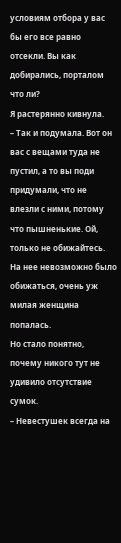условиям отбора у вас бы его все равно отсекли. Вы как добирались, порталом что ли?
Я растерянно кивнула.
– Так и подумала. Вот он вас с вещами туда не пустил, а то вы поди придумали, что не влезли с ними, потому что пышненькие. Ой, только не обижайтесь.
На нее невозможно было обижаться, очень уж милая женщина попалась.
Но стало понятно, почему никого тут не удивило отсутствие сумок.
– Невестушек всегда на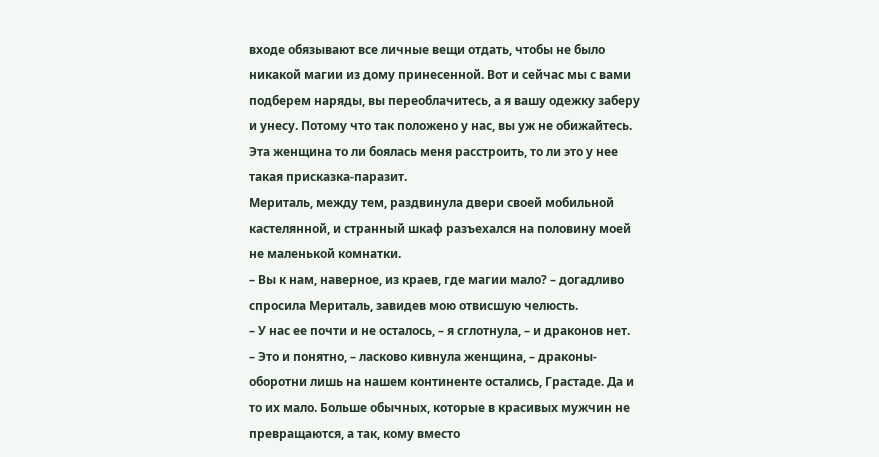входе обязывают все личные вещи отдать, чтобы не было никакой магии из дому принесенной. Вот и сейчас мы с вами подберем наряды, вы переоблачитесь, а я вашу одежку заберу и унесу. Потому что так положено у нас, вы уж не обижайтесь.
Эта женщина то ли боялась меня расстроить, то ли это у нее такая присказка-паразит.
Мериталь, между тем, раздвинула двери своей мобильной кастелянной, и странный шкаф разъехался на половину моей не маленькой комнатки.
– Вы к нам, наверное, из краев, где магии мало? – догадливо спросила Мериталь, завидев мою отвисшую челюсть.
– У нас ее почти и не осталось, – я сглотнула, – и драконов нет.
– Это и понятно, – ласково кивнула женщина, – драконы-оборотни лишь на нашем континенте остались, Грастаде. Да и то их мало. Больше обычных, которые в красивых мужчин не превращаются, а так, кому вместо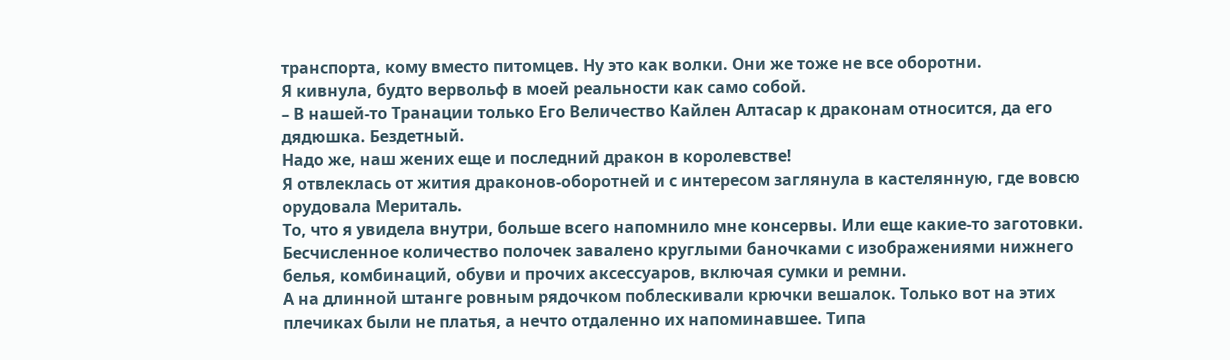транспорта, кому вместо питомцев. Ну это как волки. Они же тоже не все оборотни.
Я кивнула, будто вервольф в моей реальности как само собой.
– В нашей-то Транации только Его Величество Кайлен Алтасар к драконам относится, да его дядюшка. Бездетный.
Надо же, наш жених еще и последний дракон в королевстве!
Я отвлеклась от жития драконов-оборотней и с интересом заглянула в кастелянную, где вовсю орудовала Мериталь.
То, что я увидела внутри, больше всего напомнило мне консервы. Или еще какие-то заготовки. Бесчисленное количество полочек завалено круглыми баночками с изображениями нижнего белья, комбинаций, обуви и прочих аксессуаров, включая сумки и ремни.
А на длинной штанге ровным рядочком поблескивали крючки вешалок. Только вот на этих плечиках были не платья, а нечто отдаленно их напоминавшее. Типа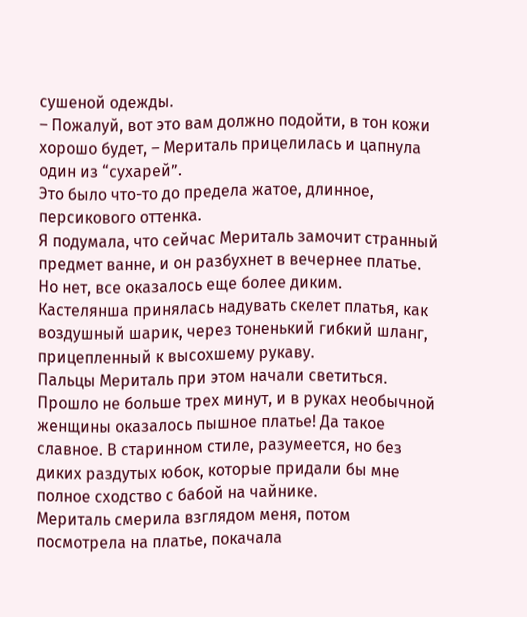сушеной одежды.
– Пожалуй, вот это вам должно подойти, в тон кожи хорошо будет, – Мериталь прицелилась и цапнула один из “сухарей”.
Это было что-то до предела жатое, длинное, персикового оттенка.
Я подумала, что сейчас Мериталь замочит странный предмет ванне, и он разбухнет в вечернее платье.
Но нет, все оказалось еще более диким.
Кастелянша принялась надувать скелет платья, как воздушный шарик, через тоненький гибкий шланг, прицепленный к высохшему рукаву.
Пальцы Мериталь при этом начали светиться.
Прошло не больше трех минут, и в руках необычной женщины оказалось пышное платье! Да такое славное. В старинном стиле, разумеется, но без диких раздутых юбок, которые придали бы мне полное сходство с бабой на чайнике.
Мериталь смерила взглядом меня, потом посмотрела на платье, покачала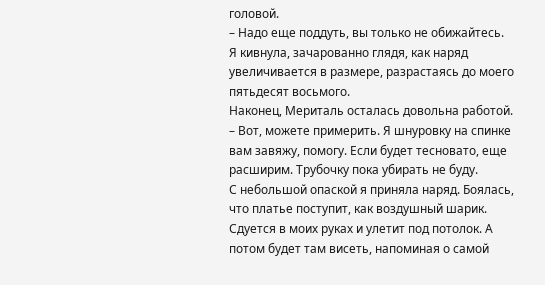головой.
– Надо еще поддуть, вы только не обижайтесь.
Я кивнула, зачарованно глядя, как наряд увеличивается в размере, разрастаясь до моего пятьдесят восьмого.
Наконец, Мериталь осталась довольна работой.
– Вот, можете примерить. Я шнуровку на спинке вам завяжу, помогу. Если будет тесновато, еще расширим. Трубочку пока убирать не буду.
С небольшой опаской я приняла наряд. Боялась, что платье поступит, как воздушный шарик. Сдуется в моих руках и улетит под потолок. А потом будет там висеть, напоминая о самой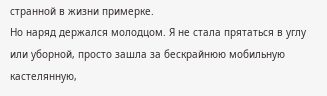странной в жизни примерке.
Но наряд держался молодцом. Я не стала прятаться в углу или уборной, просто зашла за бескрайнюю мобильную кастелянную,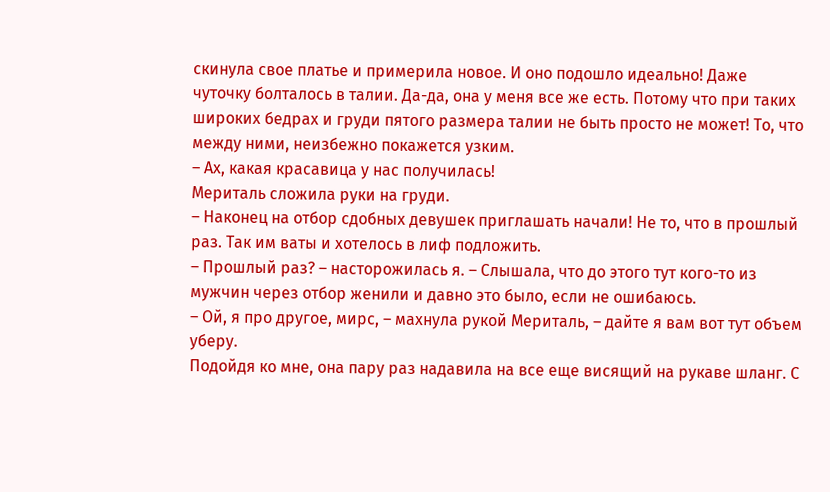скинула свое платье и примерила новое. И оно подошло идеально! Даже чуточку болталось в талии. Да-да, она у меня все же есть. Потому что при таких широких бедрах и груди пятого размера талии не быть просто не может! То, что между ними, неизбежно покажется узким.
– Ах, какая красавица у нас получилась!
Мериталь сложила руки на груди.
– Наконец на отбор сдобных девушек приглашать начали! Не то, что в прошлый раз. Так им ваты и хотелось в лиф подложить.
– Прошлый раз? – насторожилась я. – Слышала, что до этого тут кого-то из мужчин через отбор женили и давно это было, если не ошибаюсь.
– Ой, я про другое, мирс, – махнула рукой Мериталь, – дайте я вам вот тут объем уберу.
Подойдя ко мне, она пару раз надавила на все еще висящий на рукаве шланг. С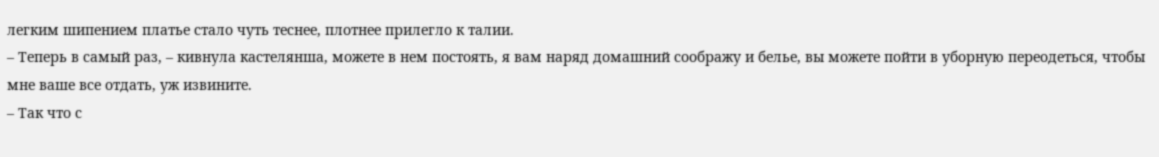легким шипением платье стало чуть теснее, плотнее прилегло к талии.
– Теперь в самый раз, – кивнула кастелянша, можете в нем постоять, я вам наряд домашний соображу и белье, вы можете пойти в уборную переодеться, чтобы мне ваше все отдать, уж извините.
– Так что с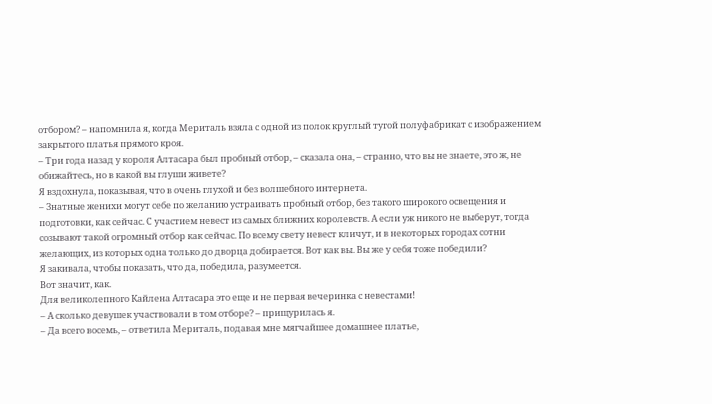отбором? – напомнила я, когда Мериталь взяла с одной из полок круглый тугой полуфабрикат с изображением закрытого платья прямого кроя.
– Три года назад у короля Алтасара был пробный отбор, – сказала она, – странно, что вы не знаете, это ж, не обижайтесь, но в какой вы глуши живете?
Я вздохнула, показывая, что в очень глухой и без волшебного интернета.
– Знатные женихи могут себе по желанию устраивать пробный отбор, без такого широкого освещения и подготовки, как сейчас. С участием невест из самых ближних королевств. А если уж никого не выберут, тогда созывают такой огромный отбор как сейчас. По всему свету невест кличут, и в некоторых городах сотни желающих, из которых одна только до дворца добирается. Вот как вы. Вы же у себя тоже победили?
Я закивала, чтобы показать, что да, победила, разумеется.
Вот значит, как.
Для великолепного Кайлена Алтасара это еще и не первая вечеринка с невестами!
– А сколько девушек участвовали в том отборе? – прищурилась я.
– Да всего восемь, – ответила Мериталь, подавая мне мягчайшее домашнее платье,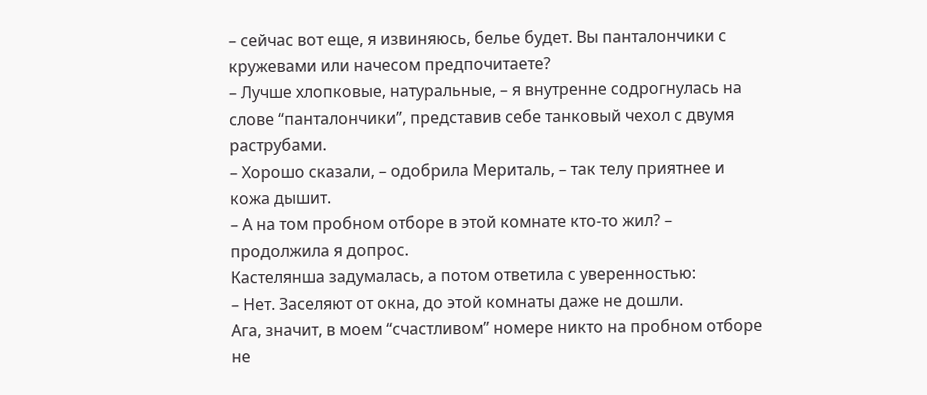– сейчас вот еще, я извиняюсь, белье будет. Вы панталончики с кружевами или начесом предпочитаете?
– Лучше хлопковые, натуральные, – я внутренне содрогнулась на слове “панталончики”, представив себе танковый чехол с двумя раструбами.
– Хорошо сказали, – одобрила Мериталь, – так телу приятнее и кожа дышит.
– А на том пробном отборе в этой комнате кто-то жил? – продолжила я допрос.
Кастелянша задумалась, а потом ответила с уверенностью:
– Нет. Заселяют от окна, до этой комнаты даже не дошли.
Ага, значит, в моем “счастливом” номере никто на пробном отборе не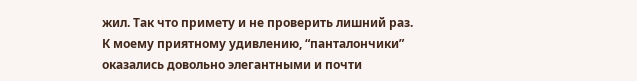жил. Так что примету и не проверить лишний раз.
К моему приятному удивлению, “панталончики” оказались довольно элегантными и почти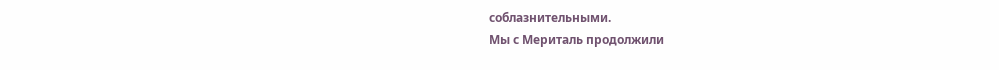соблазнительными.
Мы с Мериталь продолжили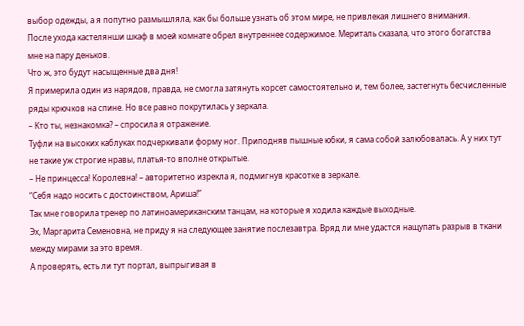выбор одежды, а я попутно размышляла, как бы больше узнать об этом мире, не привлекая лишнего внимания.
После ухода кастелянши шкаф в моей комнате обрел внутреннее содержимое. Мериталь сказала, что этого богатства мне на пару деньков.
Что ж, это будут насыщенные два дня!
Я примерила один из нарядов, правда, не смогла затянуть корсет самостоятельно и, тем более, застегнуть бесчисленные ряды крючков на спине. Но все равно покрутилась у зеркала.
– Кто ты, незнакомка? – спросила я отражение.
Туфли на высоких каблуках подчеркивали форму ног. Приподняв пышные юбки, я сама собой залюбовалась. А у них тут не такие уж строгие нравы, платья-то вполне открытые.
– Не принцесса! Королевна! – авторитетно изрекла я, подмигнув красотке в зеркале.
“Себя надо носить с достоинством, Ариша!”
Так мне говорила тренер по латиноамериканским танцам, на которые я ходила каждые выходные.
Эх, Маргарита Семеновна, не приду я на следующее занятие послезавтра. Вряд ли мне удастся нащупать разрыв в ткани между мирами за это время.
А проверять, есть ли тут портал, выпрыгивая в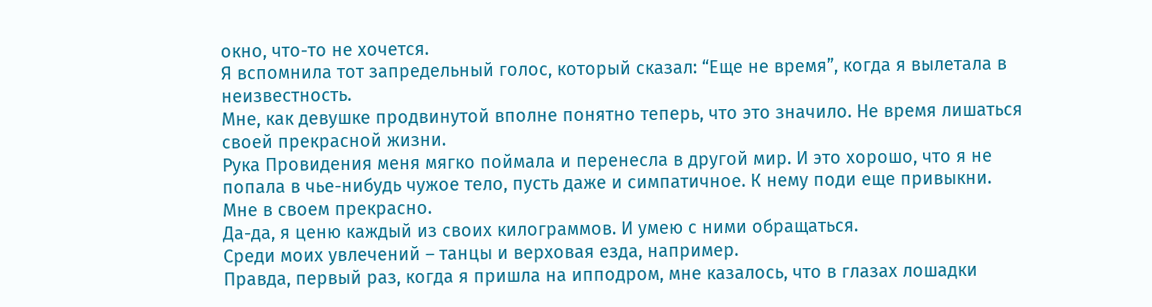окно, что-то не хочется.
Я вспомнила тот запредельный голос, который сказал: “Еще не время”, когда я вылетала в неизвестность.
Мне, как девушке продвинутой вполне понятно теперь, что это значило. Не время лишаться своей прекрасной жизни.
Рука Провидения меня мягко поймала и перенесла в другой мир. И это хорошо, что я не попала в чье-нибудь чужое тело, пусть даже и симпатичное. К нему поди еще привыкни. Мне в своем прекрасно.
Да-да, я ценю каждый из своих килограммов. И умею с ними обращаться.
Среди моих увлечений – танцы и верховая езда, например.
Правда, первый раз, когда я пришла на ипподром, мне казалось, что в глазах лошадки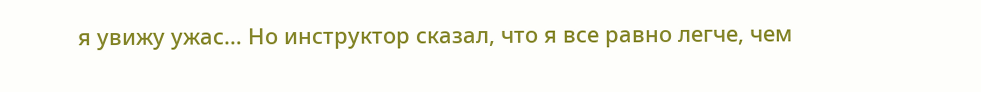я увижу ужас… Но инструктор сказал, что я все равно легче, чем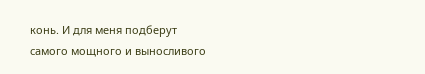конь. И для меня подберут самого мощного и выносливого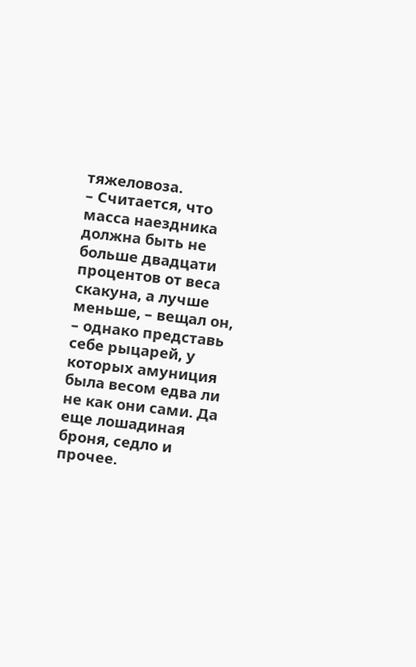тяжеловоза.
– Считается, что масса наездника должна быть не больше двадцати процентов от веса скакуна, а лучше меньше, – вещал он, – однако представь себе рыцарей, у которых амуниция была весом едва ли не как они сами. Да еще лошадиная броня, седло и прочее.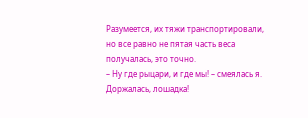Разумеется, их тяжи транспортировали, но все равно не пятая часть веса получалась, это точно.
– Ну где рыцари, и где мы! – смеялась я.
Доржалась, лошадка!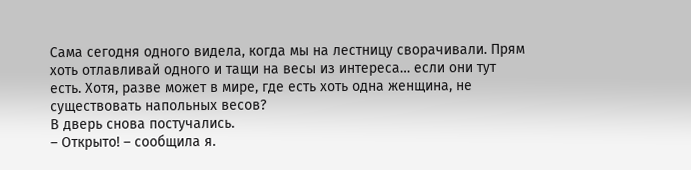Сама сегодня одного видела, когда мы на лестницу сворачивали. Прям хоть отлавливай одного и тащи на весы из интереса… если они тут есть. Хотя, разве может в мире, где есть хоть одна женщина, не существовать напольных весов?
В дверь снова постучались.
– Открыто! – сообщила я.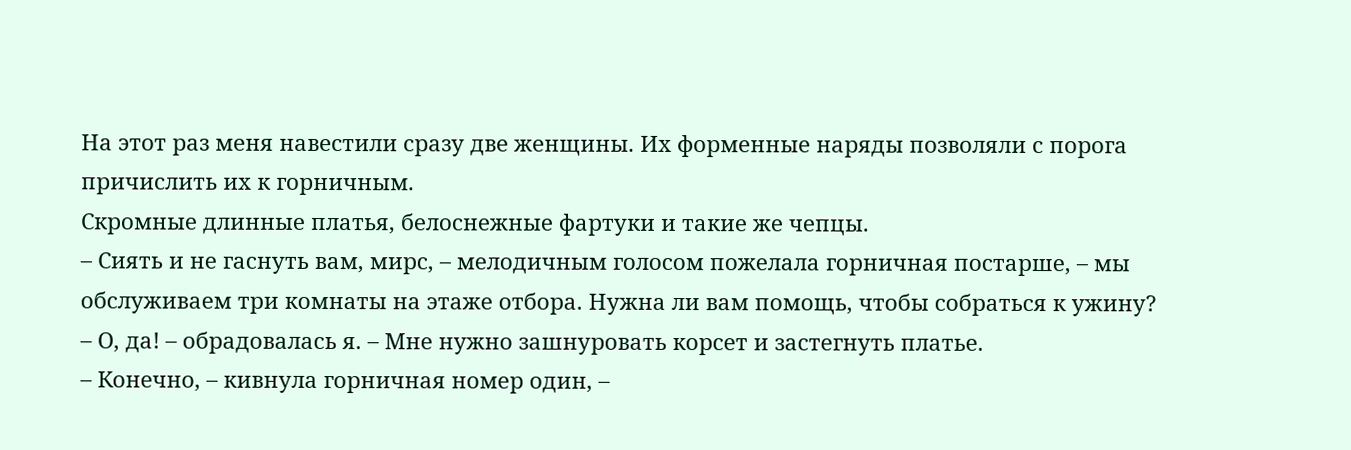На этот раз меня навестили сразу две женщины. Их форменные наряды позволяли с порога причислить их к горничным.
Скромные длинные платья, белоснежные фартуки и такие же чепцы.
– Сиять и не гаснуть вам, мирс, – мелодичным голосом пожелала горничная постарше, – мы обслуживаем три комнаты на этаже отбора. Нужна ли вам помощь, чтобы собраться к ужину?
– О, да! – обрадовалась я. – Мне нужно зашнуровать корсет и застегнуть платье.
– Конечно, – кивнула горничная номер один, –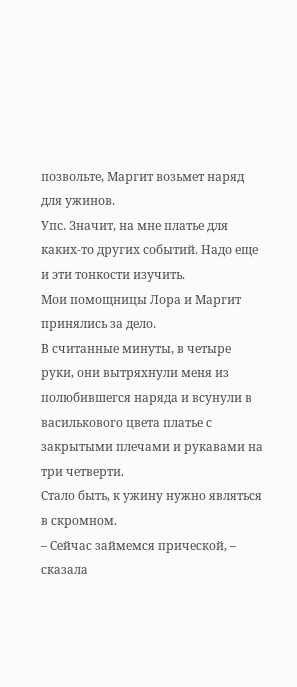позвольте, Маргит возьмет наряд для ужинов.
Упс. Значит, на мне платье для каких-то других событий. Надо еще и эти тонкости изучить.
Мои помощницы Лора и Маргит принялись за дело.
В считанные минуты, в четыре руки, они вытряхнули меня из полюбившегся наряда и всунули в василькового цвета платье с закрытыми плечами и рукавами на три четверти.
Стало быть, к ужину нужно являться в скромном.
– Сейчас займемся прической, – сказала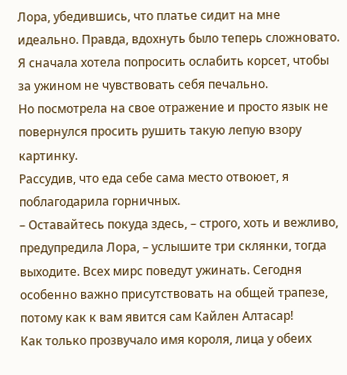Лора, убедившись, что платье сидит на мне идеально. Правда, вдохнуть было теперь сложновато.
Я сначала хотела попросить ослабить корсет, чтобы за ужином не чувствовать себя печально.
Но посмотрела на свое отражение и просто язык не повернулся просить рушить такую лепую взору картинку.
Рассудив, что еда себе сама место отвоюет, я поблагодарила горничных.
– Оставайтесь покуда здесь, – строго, хоть и вежливо, предупредила Лора, – услышите три склянки, тогда выходите. Всех мирс поведут ужинать. Сегодня особенно важно присутствовать на общей трапезе, потому как к вам явится сам Кайлен Алтасар!
Как только прозвучало имя короля, лица у обеих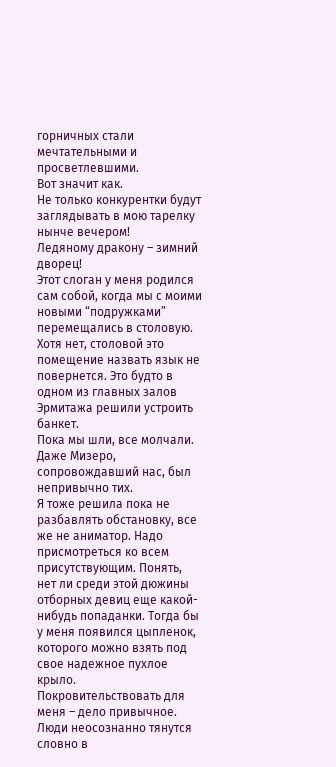горничных стали мечтательными и просветлевшими.
Вот значит как.
Не только конкурентки будут заглядывать в мою тарелку нынче вечером!
Ледяному дракону – зимний дворец!
Этот слоган у меня родился сам собой, когда мы с моими новыми “подружками” перемещались в столовую.
Хотя нет, столовой это помещение назвать язык не повернется. Это будто в одном из главных залов Эрмитажа решили устроить банкет.
Пока мы шли, все молчали. Даже Мизеро, сопровождавший нас, был непривычно тих.
Я тоже решила пока не разбавлять обстановку, все же не аниматор. Надо присмотреться ко всем присутствующим. Понять, нет ли среди этой дюжины отборных девиц еще какой-нибудь попаданки. Тогда бы у меня появился цыпленок, которого можно взять под свое надежное пухлое крыло.
Покровительствовать для меня – дело привычное. Люди неосознанно тянутся словно в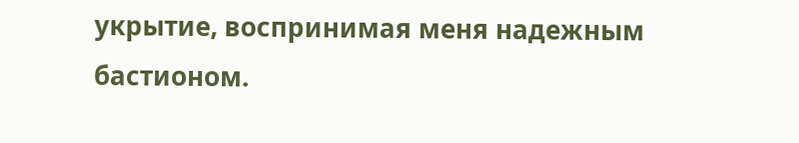укрытие, воспринимая меня надежным бастионом.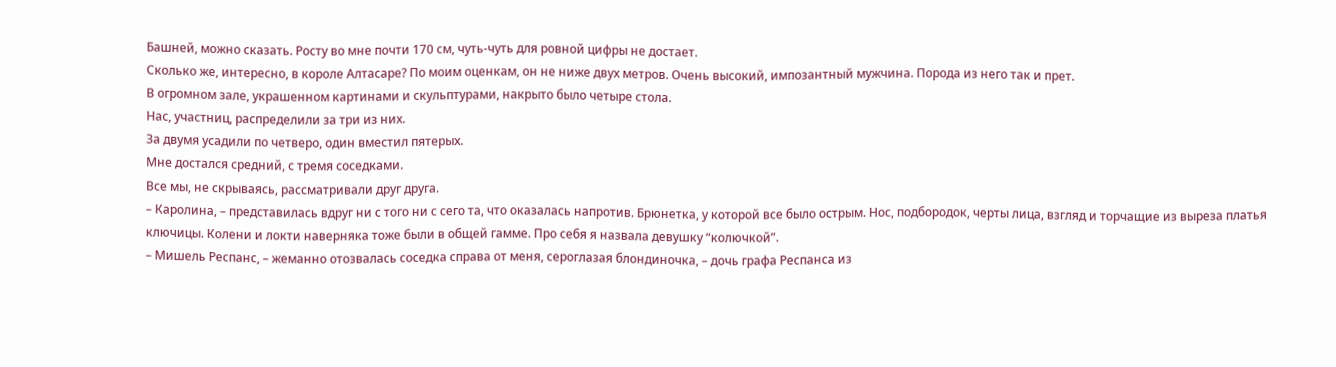Башней, можно сказать. Росту во мне почти 170 см, чуть-чуть для ровной цифры не достает.
Сколько же, интересно, в короле Алтасаре? По моим оценкам, он не ниже двух метров. Очень высокий, импозантный мужчина. Порода из него так и прет.
В огромном зале, украшенном картинами и скульптурами, накрыто было четыре стола.
Нас, участниц, распределили за три из них.
За двумя усадили по четверо, один вместил пятерых.
Мне достался средний, с тремя соседками.
Все мы, не скрываясь, рассматривали друг друга.
– Каролина, – представилась вдруг ни с того ни с сего та, что оказалась напротив. Брюнетка, у которой все было острым. Нос, подбородок, черты лица, взгляд и торчащие из выреза платья ключицы. Колени и локти наверняка тоже были в общей гамме. Про себя я назвала девушку “колючкой”.
– Мишель Респанс, – жеманно отозвалась соседка справа от меня, сероглазая блондиночка, – дочь графа Респанса из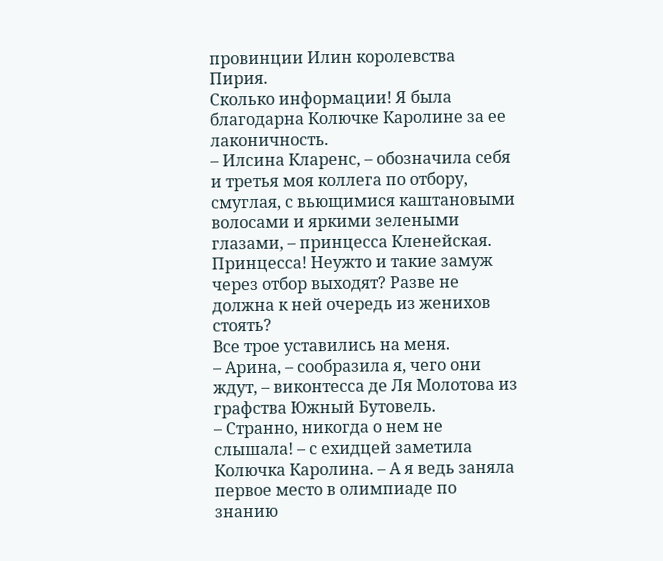провинции Илин королевства Пирия.
Сколько информации! Я была благодарна Колючке Каролине за ее лаконичность.
– Илсина Кларенс, – обозначила себя и третья моя коллега по отбору, смуглая, с вьющимися каштановыми волосами и яркими зелеными глазами, – принцесса Кленейская.
Принцесса! Неужто и такие замуж через отбор выходят? Разве не должна к ней очередь из женихов стоять?
Все трое уставились на меня.
– Арина, – сообразила я, чего они ждут, – виконтесса де Ля Молотова из графства Южный Бутовель.
– Странно, никогда о нем не слышала! – с ехидцей заметила Колючка Каролина. – А я ведь заняла первое место в олимпиаде по знанию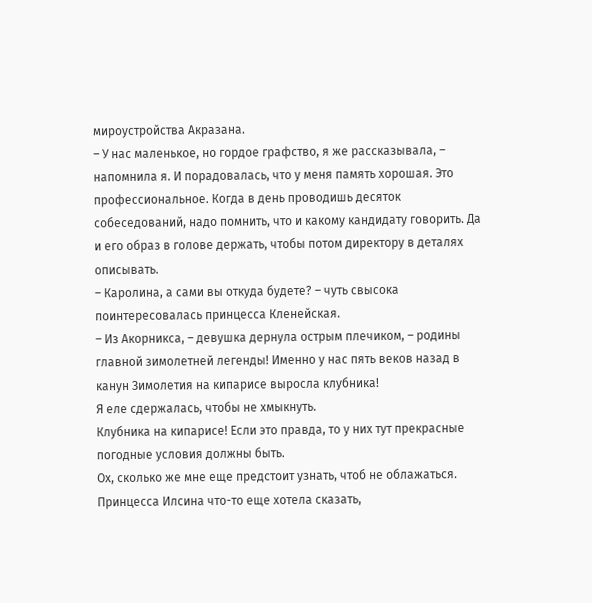мироустройства Акразана.
– У нас маленькое, но гордое графство, я же рассказывала, – напомнила я. И порадовалась, что у меня память хорошая. Это профессиональное. Когда в день проводишь десяток собеседований, надо помнить, что и какому кандидату говорить. Да и его образ в голове держать, чтобы потом директору в деталях описывать.
– Каролина, а сами вы откуда будете? – чуть свысока поинтересовалась принцесса Кленейская.
– Из Акорникса, – девушка дернула острым плечиком, – родины главной зимолетней легенды! Именно у нас пять веков назад в канун Зимолетия на кипарисе выросла клубника!
Я еле сдержалась, чтобы не хмыкнуть.
Клубника на кипарисе! Если это правда, то у них тут прекрасные погодные условия должны быть.
Ох, сколько же мне еще предстоит узнать, чтоб не облажаться.
Принцесса Илсина что-то еще хотела сказать,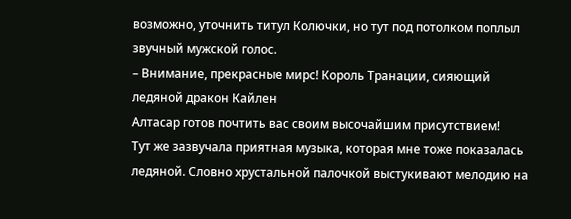возможно, уточнить титул Колючки, но тут под потолком поплыл звучный мужской голос.
– Внимание, прекрасные мирс! Король Транации, сияющий ледяной дракон Кайлен
Алтасар готов почтить вас своим высочайшим присутствием!
Тут же зазвучала приятная музыка, которая мне тоже показалась ледяной. Словно хрустальной палочкой выстукивают мелодию на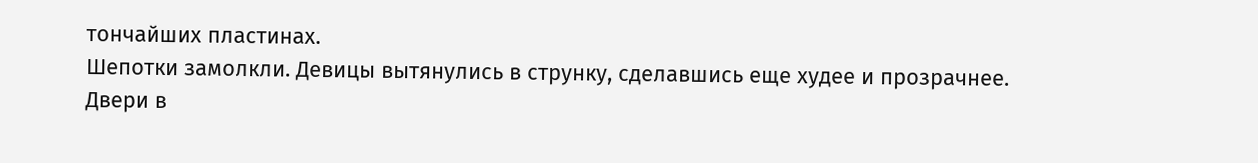тончайших пластинах.
Шепотки замолкли. Девицы вытянулись в струнку, сделавшись еще худее и прозрачнее.
Двери в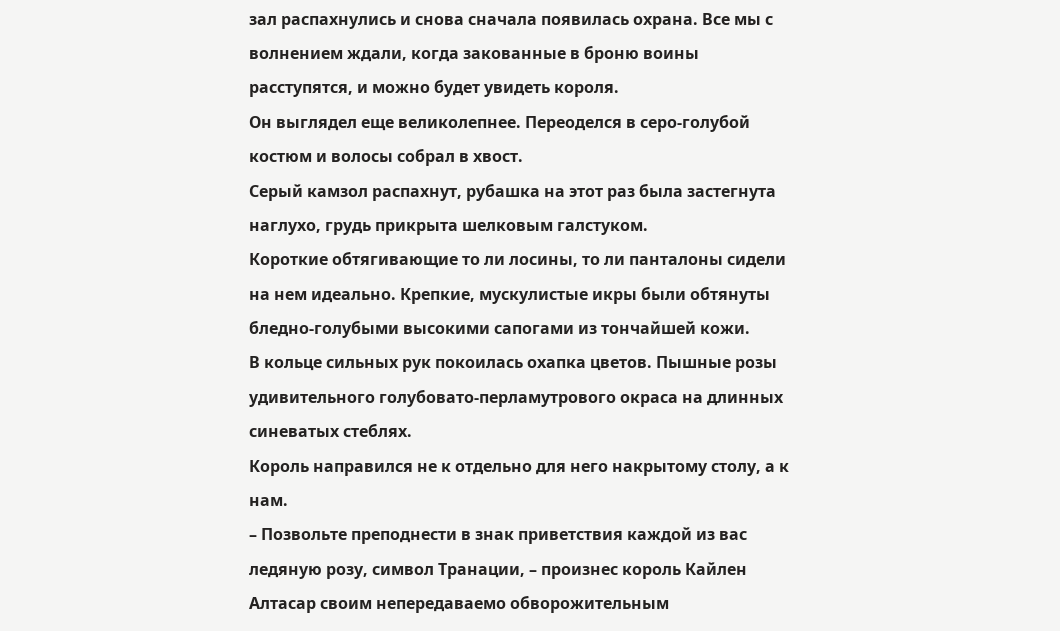зал распахнулись и снова сначала появилась охрана. Все мы с волнением ждали, когда закованные в броню воины расступятся, и можно будет увидеть короля.
Он выглядел еще великолепнее. Переоделся в серо-голубой костюм и волосы собрал в хвост.
Серый камзол распахнут, рубашка на этот раз была застегнута наглухо, грудь прикрыта шелковым галстуком.
Короткие обтягивающие то ли лосины, то ли панталоны сидели на нем идеально. Крепкие, мускулистые икры были обтянуты бледно-голубыми высокими сапогами из тончайшей кожи.
В кольце сильных рук покоилась охапка цветов. Пышные розы удивительного голубовато-перламутрового окраса на длинных синеватых стеблях.
Король направился не к отдельно для него накрытому столу, а к нам.
– Позвольте преподнести в знак приветствия каждой из вас ледяную розу, символ Транации, – произнес король Кайлен Алтасар своим непередаваемо обворожительным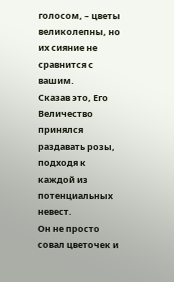голосом, – цветы великолепны, но их сияние не сравнится с вашим.
Сказав это, Его Величество принялся раздавать розы, подходя к каждой из потенциальных невест.
Он не просто совал цветочек и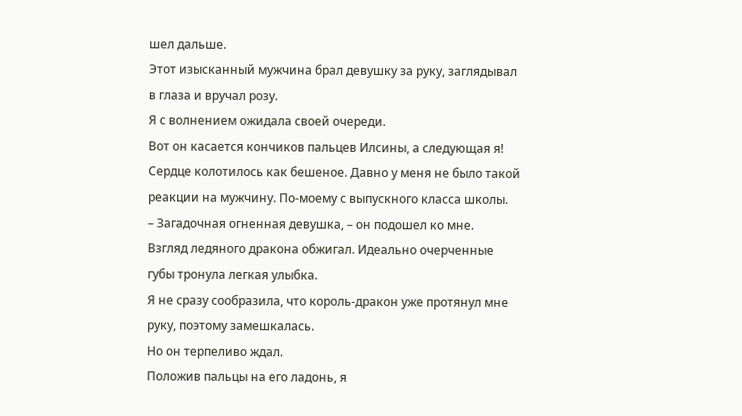шел дальше.
Этот изысканный мужчина брал девушку за руку, заглядывал в глаза и вручал розу.
Я с волнением ожидала своей очереди.
Вот он касается кончиков пальцев Илсины, а следующая я!
Сердце колотилось как бешеное. Давно у меня не было такой реакции на мужчину. По-моему с выпускного класса школы.
– Загадочная огненная девушка, – он подошел ко мне.
Взгляд ледяного дракона обжигал. Идеально очерченные губы тронула легкая улыбка.
Я не сразу сообразила, что король-дракон уже протянул мне руку, поэтому замешкалась.
Но он терпеливо ждал.
Положив пальцы на его ладонь, я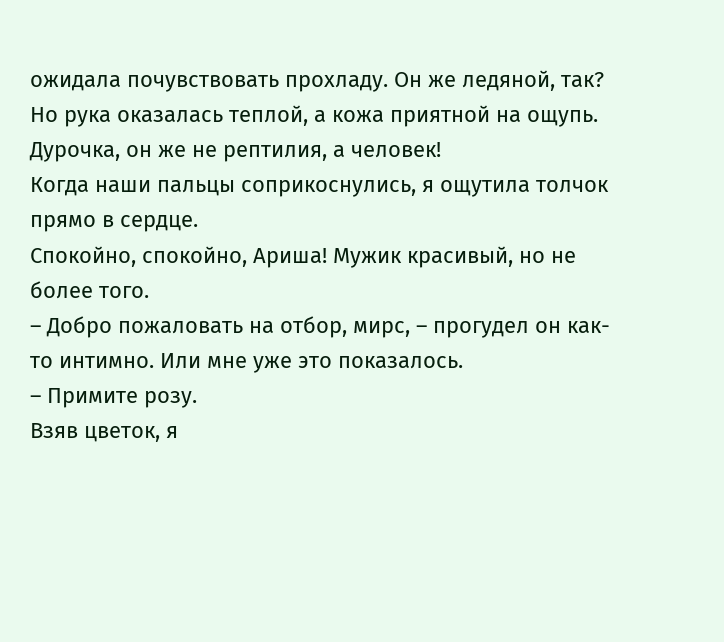ожидала почувствовать прохладу. Он же ледяной, так?
Но рука оказалась теплой, а кожа приятной на ощупь.
Дурочка, он же не рептилия, а человек!
Когда наши пальцы соприкоснулись, я ощутила толчок прямо в сердце.
Спокойно, спокойно, Ариша! Мужик красивый, но не более того.
– Добро пожаловать на отбор, мирс, – прогудел он как-то интимно. Или мне уже это показалось.
– Примите розу.
Взяв цветок, я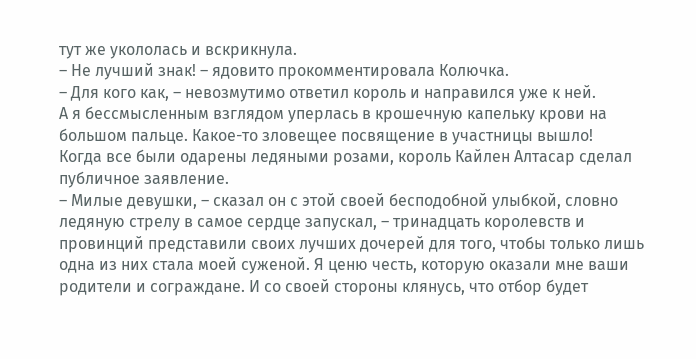тут же укололась и вскрикнула.
– Не лучший знак! – ядовито прокомментировала Колючка.
– Для кого как, – невозмутимо ответил король и направился уже к ней.
А я бессмысленным взглядом уперлась в крошечную капельку крови на большом пальце. Какое-то зловещее посвящение в участницы вышло!
Когда все были одарены ледяными розами, король Кайлен Алтасар сделал публичное заявление.
– Милые девушки, – сказал он с этой своей бесподобной улыбкой, словно ледяную стрелу в самое сердце запускал, – тринадцать королевств и провинций представили своих лучших дочерей для того, чтобы только лишь одна из них стала моей суженой. Я ценю честь, которую оказали мне ваши родители и сограждане. И со своей стороны клянусь, что отбор будет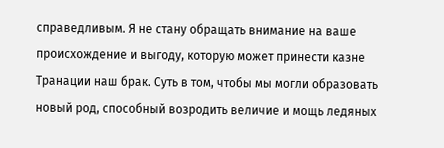справедливым. Я не стану обращать внимание на ваше происхождение и выгоду, которую может принести казне Транации наш брак. Суть в том, чтобы мы могли образовать новый род, способный возродить величие и мощь ледяных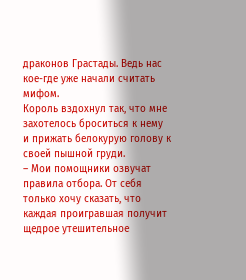драконов Грастады. Ведь нас кое-где уже начали считать мифом.
Король вздохнул так, что мне захотелось броситься к нему и прижать белокурую голову к своей пышной груди.
– Мои помощники озвучат правила отбора. От себя только хочу сказать, что каждая проигравшая получит щедрое утешительное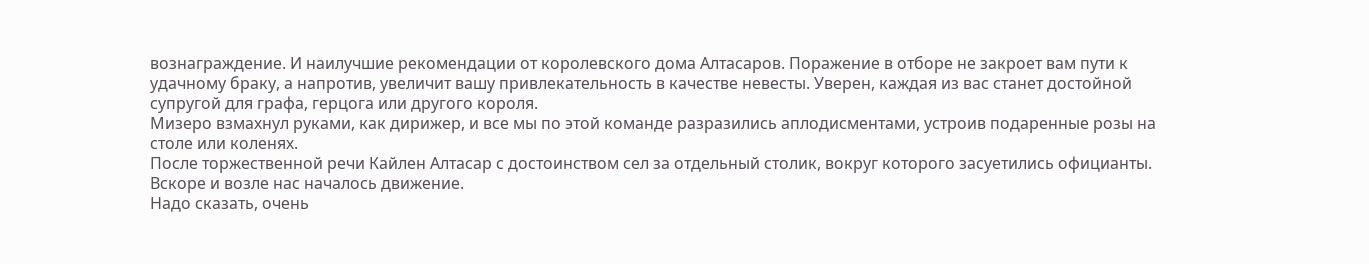вознаграждение. И наилучшие рекомендации от королевского дома Алтасаров. Поражение в отборе не закроет вам пути к удачному браку, а напротив, увеличит вашу привлекательность в качестве невесты. Уверен, каждая из вас станет достойной супругой для графа, герцога или другого короля.
Мизеро взмахнул руками, как дирижер, и все мы по этой команде разразились аплодисментами, устроив подаренные розы на столе или коленях.
После торжественной речи Кайлен Алтасар с достоинством сел за отдельный столик, вокруг которого засуетились официанты.
Вскоре и возле нас началось движение.
Надо сказать, очень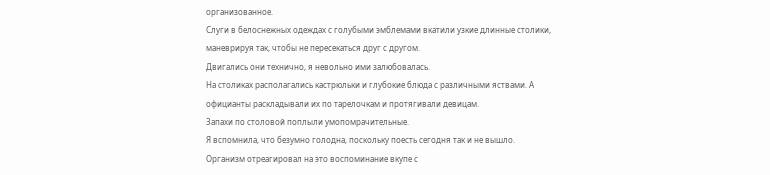организованное.
Слуги в белоснежных одеждах с голубыми эмблемами вкатили узкие длинные столики, маневрируя так, чтобы не пересекаться друг с другом.
Двигались они технично, я невольно ими залюбовалась.
На столиках располагались кастрюльки и глубокие блюда с различными яствами. А официанты раскладывали их по тарелочкам и протягивали девицам.
Запахи по столовой поплыли умопомрачительные.
Я вспомнила, что безумно голодна, поскольку поесть сегодня так и не вышло.
Организм отреагировал на это воспоминание вкупе с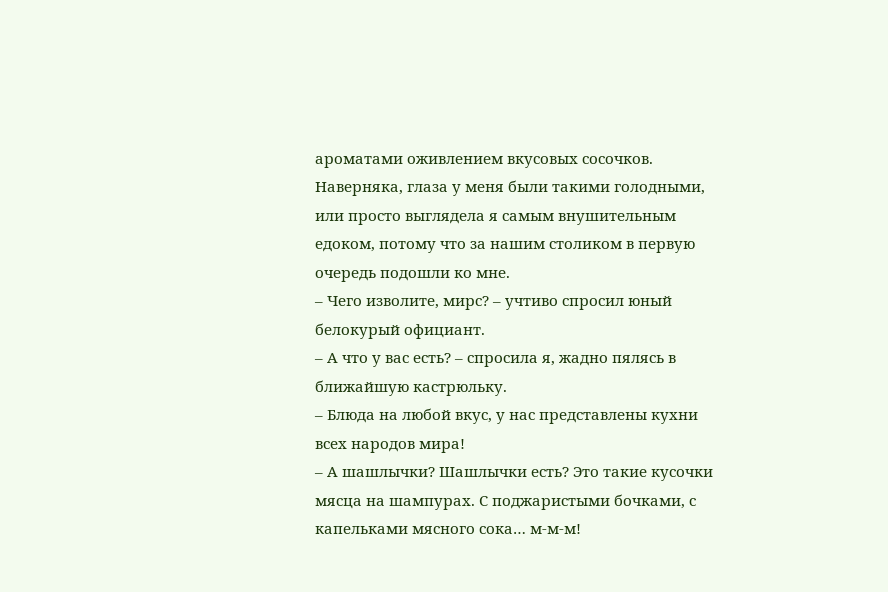ароматами оживлением вкусовых сосочков.
Наверняка, глаза у меня были такими голодными, или просто выглядела я самым внушительным едоком, потому что за нашим столиком в первую очередь подошли ко мне.
– Чего изволите, мирс? – учтиво спросил юный белокурый официант.
– А что у вас есть? – спросила я, жадно пялясь в ближайшую кастрюльку.
– Блюда на любой вкус, у нас представлены кухни всех народов мира!
– А шашлычки? Шашлычки есть? Это такие кусочки мясца на шампурах. С поджаристыми бочками, с капельками мясного сока… м-м-м!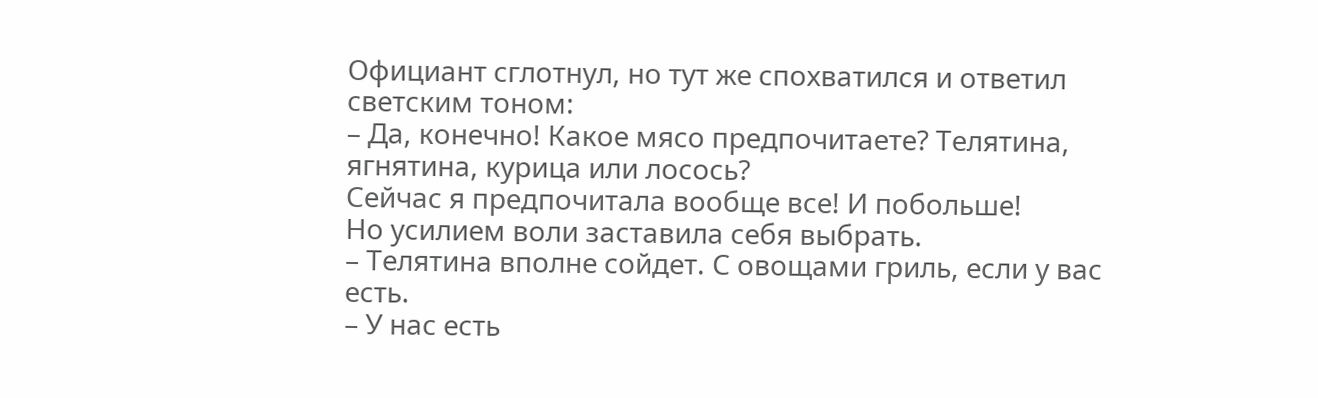Официант сглотнул, но тут же спохватился и ответил светским тоном:
– Да, конечно! Какое мясо предпочитаете? Телятина, ягнятина, курица или лосось?
Сейчас я предпочитала вообще все! И побольше!
Но усилием воли заставила себя выбрать.
– Телятина вполне сойдет. С овощами гриль, если у вас есть.
– У нас есть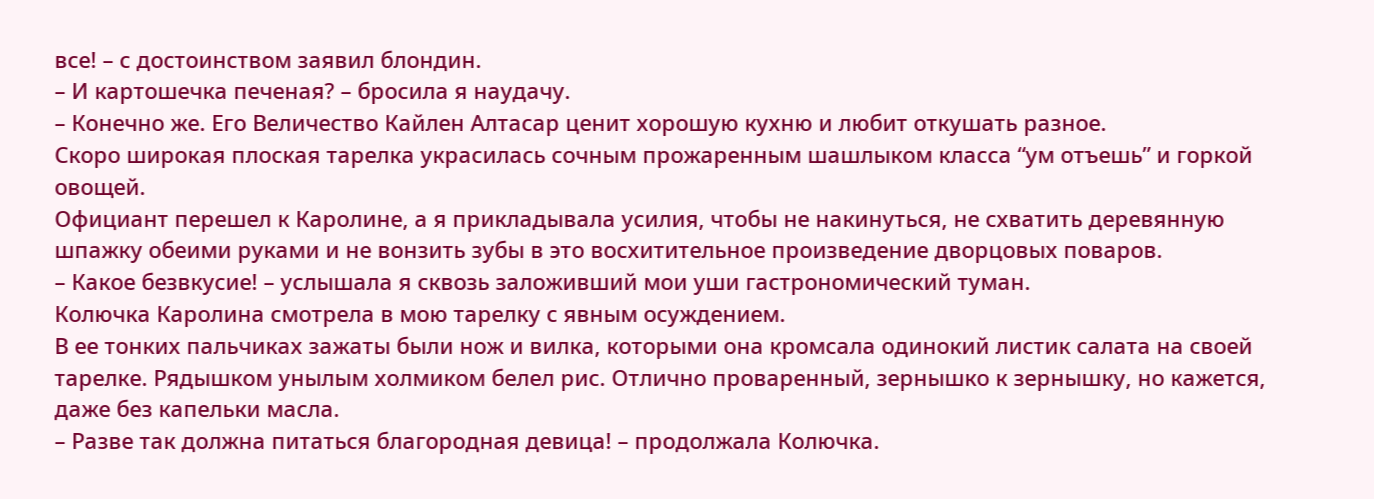все! – с достоинством заявил блондин.
– И картошечка печеная? – бросила я наудачу.
– Конечно же. Его Величество Кайлен Алтасар ценит хорошую кухню и любит откушать разное.
Скоро широкая плоская тарелка украсилась сочным прожаренным шашлыком класса “ум отъешь” и горкой овощей.
Официант перешел к Каролине, а я прикладывала усилия, чтобы не накинуться, не схватить деревянную шпажку обеими руками и не вонзить зубы в это восхитительное произведение дворцовых поваров.
– Какое безвкусие! – услышала я сквозь заложивший мои уши гастрономический туман.
Колючка Каролина смотрела в мою тарелку с явным осуждением.
В ее тонких пальчиках зажаты были нож и вилка, которыми она кромсала одинокий листик салата на своей тарелке. Рядышком унылым холмиком белел рис. Отлично проваренный, зернышко к зернышку, но кажется, даже без капельки масла.
– Разве так должна питаться благородная девица! – продолжала Колючка.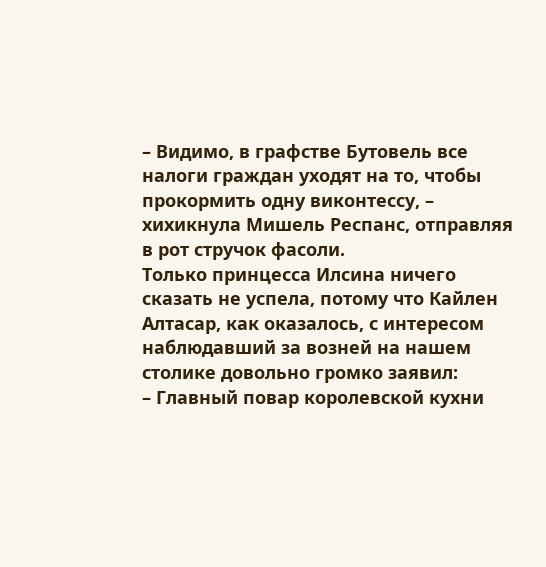– Видимо, в графстве Бутовель все налоги граждан уходят на то, чтобы прокормить одну виконтессу, – хихикнула Мишель Респанс, отправляя в рот стручок фасоли.
Только принцесса Илсина ничего сказать не успела, потому что Кайлен Алтасар, как оказалось, с интересом наблюдавший за возней на нашем столике довольно громко заявил:
– Главный повар королевской кухни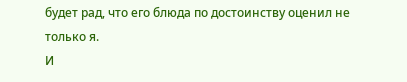будет рад, что его блюда по достоинству оценил не только я.
И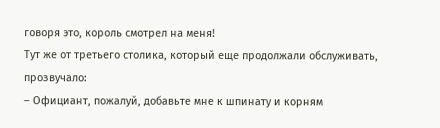говоря это, король смотрел на меня!
Тут же от третьего столика, который еще продолжали обслуживать, прозвучало:
– Официант, пожалуй, добавьте мне к шпинату и корням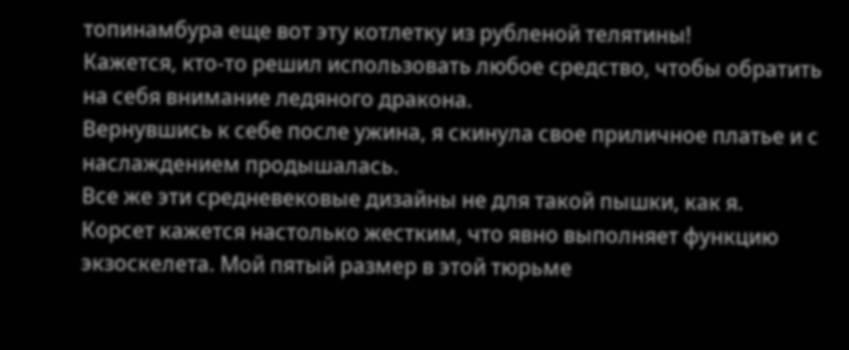топинамбура еще вот эту котлетку из рубленой телятины!
Кажется, кто-то решил использовать любое средство, чтобы обратить на себя внимание ледяного дракона.
Вернувшись к себе после ужина, я скинула свое приличное платье и с наслаждением продышалась.
Все же эти средневековые дизайны не для такой пышки, как я. Корсет кажется настолько жестким, что явно выполняет функцию экзоскелета. Мой пятый размер в этой тюрьме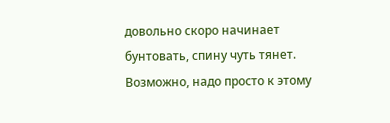довольно скоро начинает бунтовать, спину чуть тянет. Возможно, надо просто к этому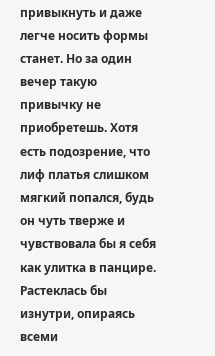привыкнуть и даже легче носить формы станет. Но за один вечер такую привычку не приобретешь. Хотя есть подозрение, что лиф платья слишком мягкий попался, будь он чуть тверже и чувствовала бы я себя как улитка в панцире. Растеклась бы изнутри, опираясь всеми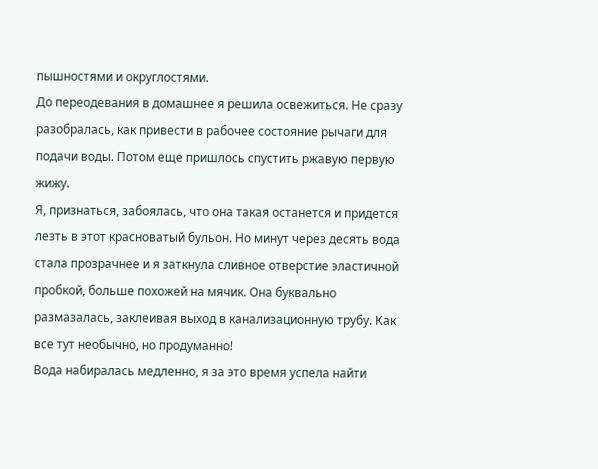пышностями и округлостями.
До переодевания в домашнее я решила освежиться. Не сразу разобралась, как привести в рабочее состояние рычаги для подачи воды. Потом еще пришлось спустить ржавую первую жижу.
Я, признаться, забоялась, что она такая останется и придется лезть в этот красноватый бульон. Но минут через десять вода стала прозрачнее и я заткнула сливное отверстие эластичной пробкой, больше похожей на мячик. Она буквально размазалась, заклеивая выход в канализационную трубу. Как все тут необычно, но продуманно!
Вода набиралась медленно, я за это время успела найти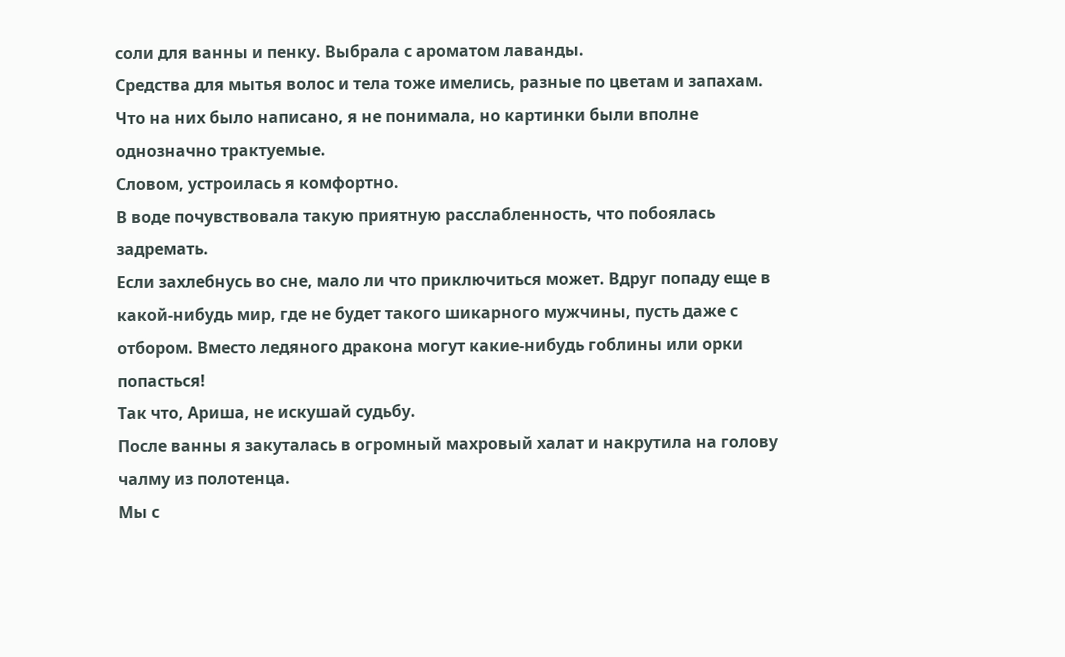соли для ванны и пенку. Выбрала с ароматом лаванды.
Средства для мытья волос и тела тоже имелись, разные по цветам и запахам. Что на них было написано, я не понимала, но картинки были вполне однозначно трактуемые.
Словом, устроилась я комфортно.
В воде почувствовала такую приятную расслабленность, что побоялась задремать.
Если захлебнусь во сне, мало ли что приключиться может. Вдруг попаду еще в какой-нибудь мир, где не будет такого шикарного мужчины, пусть даже с отбором. Вместо ледяного дракона могут какие-нибудь гоблины или орки попасться!
Так что, Ариша, не искушай судьбу.
После ванны я закуталась в огромный махровый халат и накрутила на голову чалму из полотенца.
Мы с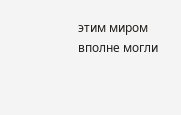этим миром вполне могли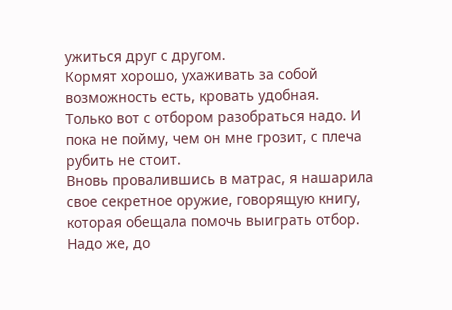ужиться друг с другом.
Кормят хорошо, ухаживать за собой возможность есть, кровать удобная.
Только вот с отбором разобраться надо. И пока не пойму, чем он мне грозит, с плеча рубить не стоит.
Вновь провалившись в матрас, я нашарила свое секретное оружие, говорящую книгу, которая обещала помочь выиграть отбор.
Надо же, до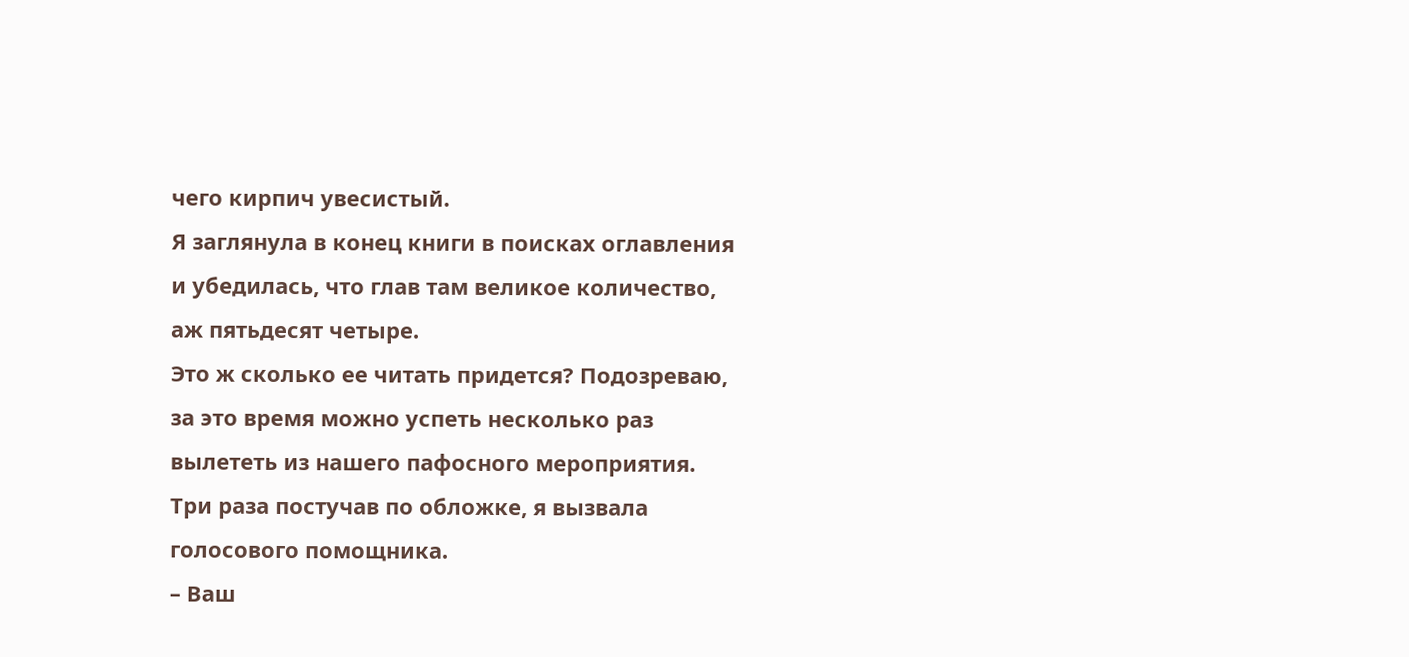чего кирпич увесистый.
Я заглянула в конец книги в поисках оглавления и убедилась, что глав там великое количество, аж пятьдесят четыре.
Это ж сколько ее читать придется? Подозреваю, за это время можно успеть несколько раз вылететь из нашего пафосного мероприятия.
Три раза постучав по обложке, я вызвала голосового помощника.
– Ваш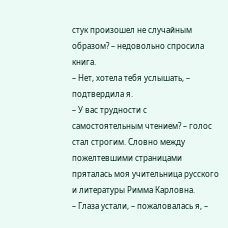стук произошел не случайным образом? – недовольно спросила книга.
– Нет, хотела тебя услышать, – подтвердила я.
– У вас трудности с самостоятельным чтением? – голос стал строгим. Словно между пожелтевшими страницами пряталась моя учительница русского и литературы Римма Карловна.
– Глаза устали, – пожаловалась я, –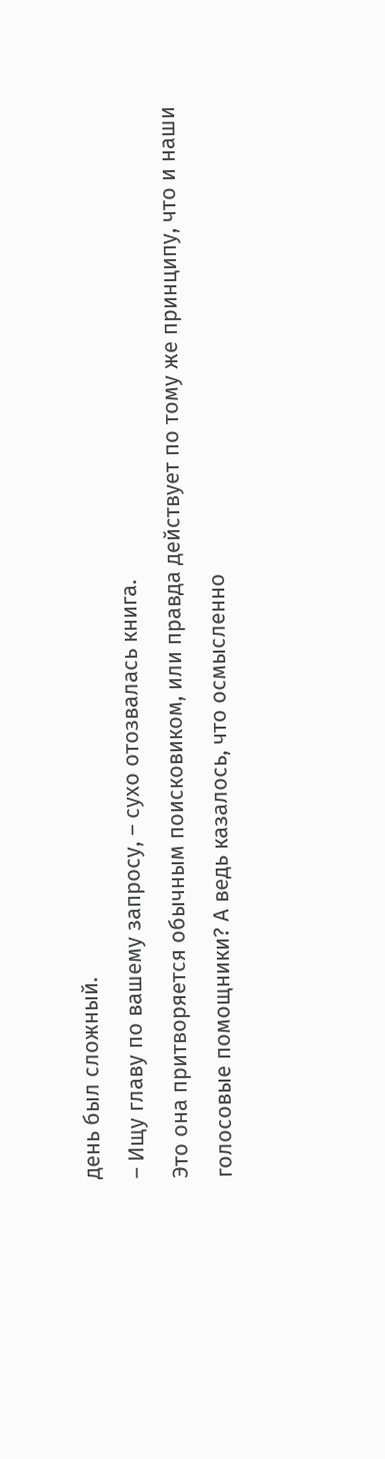день был сложный.
– Ищу главу по вашему запросу, – сухо отозвалась книга.
Это она притворяется обычным поисковиком, или правда действует по тому же принципу, что и наши голосовые помощники? А ведь казалось, что осмысленно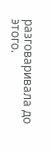разговаривала до этого.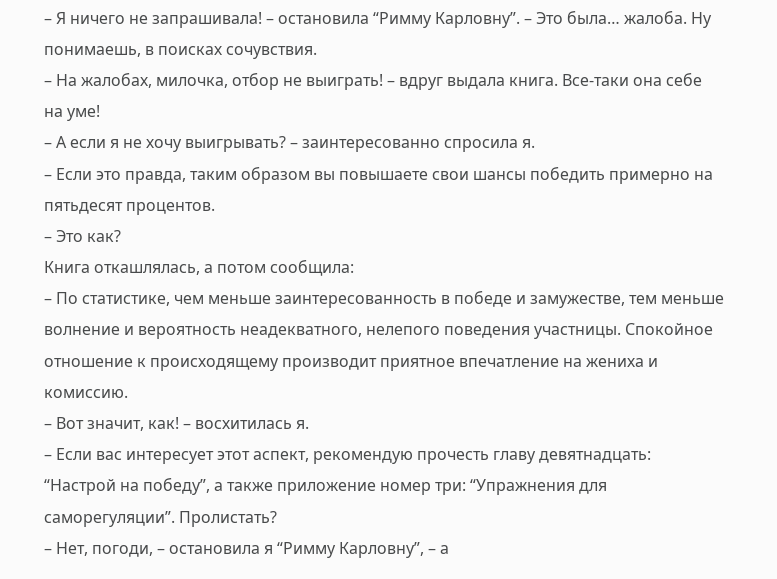– Я ничего не запрашивала! – остановила “Римму Карловну”. – Это была… жалоба. Ну понимаешь, в поисках сочувствия.
– На жалобах, милочка, отбор не выиграть! – вдруг выдала книга. Все-таки она себе на уме!
– А если я не хочу выигрывать? – заинтересованно спросила я.
– Если это правда, таким образом вы повышаете свои шансы победить примерно на пятьдесят процентов.
– Это как?
Книга откашлялась, а потом сообщила:
– По статистике, чем меньше заинтересованность в победе и замужестве, тем меньше волнение и вероятность неадекватного, нелепого поведения участницы. Спокойное отношение к происходящему производит приятное впечатление на жениха и комиссию.
– Вот значит, как! – восхитилась я.
– Если вас интересует этот аспект, рекомендую прочесть главу девятнадцать: “Настрой на победу”, а также приложение номер три: “Упражнения для саморегуляции”. Пролистать?
– Нет, погоди, – остановила я “Римму Карловну”, – а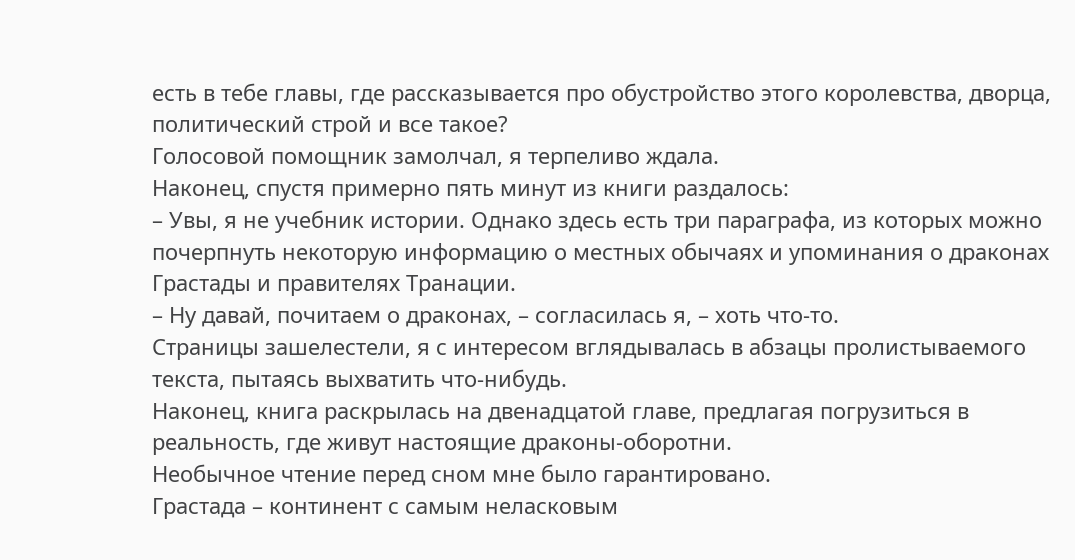есть в тебе главы, где рассказывается про обустройство этого королевства, дворца, политический строй и все такое?
Голосовой помощник замолчал, я терпеливо ждала.
Наконец, спустя примерно пять минут из книги раздалось:
– Увы, я не учебник истории. Однако здесь есть три параграфа, из которых можно почерпнуть некоторую информацию о местных обычаях и упоминания о драконах Грастады и правителях Транации.
– Ну давай, почитаем о драконах, – согласилась я, – хоть что-то.
Страницы зашелестели, я с интересом вглядывалась в абзацы пролистываемого текста, пытаясь выхватить что-нибудь.
Наконец, книга раскрылась на двенадцатой главе, предлагая погрузиться в реальность, где живут настоящие драконы-оборотни.
Необычное чтение перед сном мне было гарантировано.
Грастада – континент с самым неласковым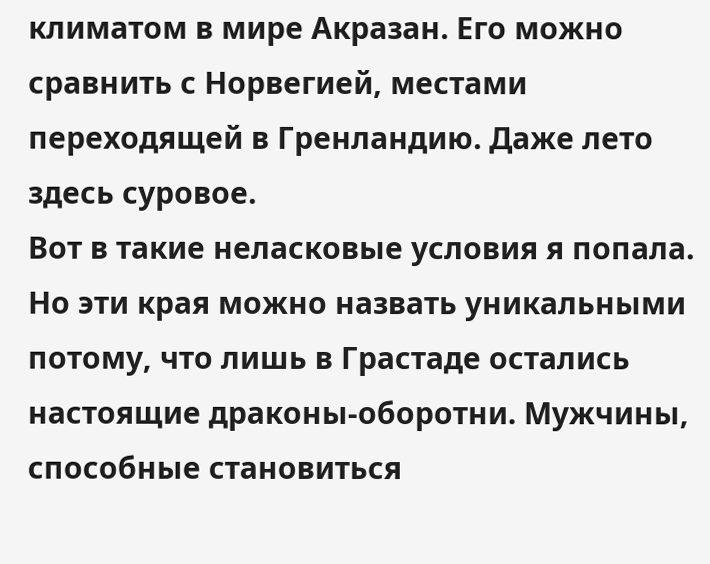климатом в мире Акразан. Его можно сравнить с Норвегией, местами переходящей в Гренландию. Даже лето здесь суровое.
Вот в такие неласковые условия я попала.
Но эти края можно назвать уникальными потому, что лишь в Грастаде остались настоящие драконы-оборотни. Мужчины, способные становиться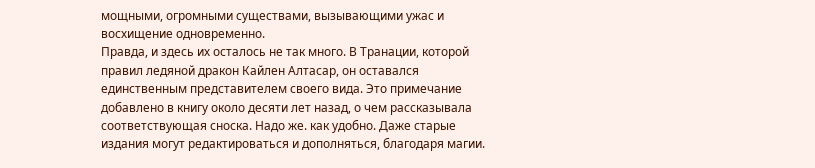мощными, огромными существами, вызывающими ужас и восхищение одновременно.
Правда, и здесь их осталось не так много. В Транации, которой правил ледяной дракон Кайлен Алтасар, он оставался единственным представителем своего вида. Это примечание добавлено в книгу около десяти лет назад, о чем рассказывала соответствующая сноска. Надо же. как удобно. Даже старые издания могут редактироваться и дополняться, благодаря магии.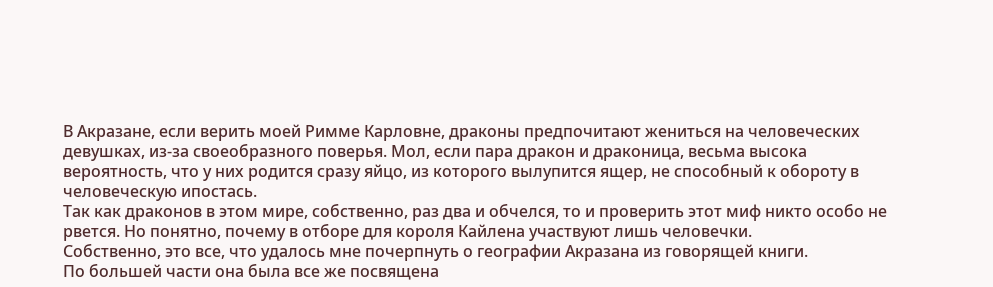В Акразане, если верить моей Римме Карловне, драконы предпочитают жениться на человеческих девушках, из-за своеобразного поверья. Мол, если пара дракон и драконица, весьма высока вероятность, что у них родится сразу яйцо, из которого вылупится ящер, не способный к обороту в человеческую ипостась.
Так как драконов в этом мире, собственно, раз два и обчелся, то и проверить этот миф никто особо не рвется. Но понятно, почему в отборе для короля Кайлена участвуют лишь человечки.
Собственно, это все, что удалось мне почерпнуть о географии Акразана из говорящей книги.
По большей части она была все же посвящена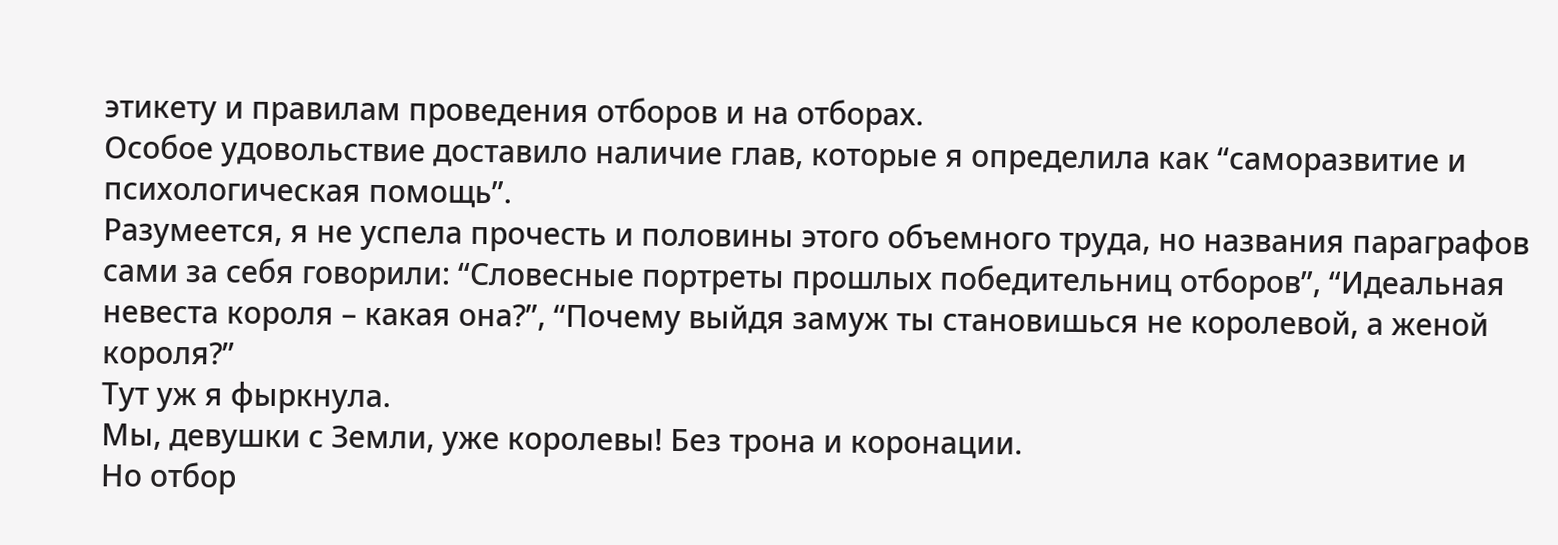этикету и правилам проведения отборов и на отборах.
Особое удовольствие доставило наличие глав, которые я определила как “саморазвитие и психологическая помощь”.
Разумеется, я не успела прочесть и половины этого объемного труда, но названия параграфов сами за себя говорили: “Словесные портреты прошлых победительниц отборов”, “Идеальная невеста короля – какая она?”, “Почему выйдя замуж ты становишься не королевой, а женой короля?”
Тут уж я фыркнула.
Мы, девушки с Земли, уже королевы! Без трона и коронации.
Но отбор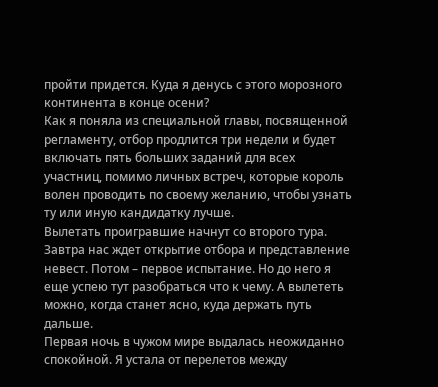пройти придется. Куда я денусь с этого морозного континента в конце осени?
Как я поняла из специальной главы, посвященной регламенту, отбор продлится три недели и будет включать пять больших заданий для всех участниц, помимо личных встреч, которые король волен проводить по своему желанию, чтобы узнать ту или иную кандидатку лучше.
Вылетать проигравшие начнут со второго тура. Завтра нас ждет открытие отбора и представление невест. Потом – первое испытание. Но до него я еще успею тут разобраться что к чему. А вылететь можно, когда станет ясно, куда держать путь дальше.
Первая ночь в чужом мире выдалась неожиданно спокойной. Я устала от перелетов между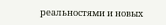реальностями и новых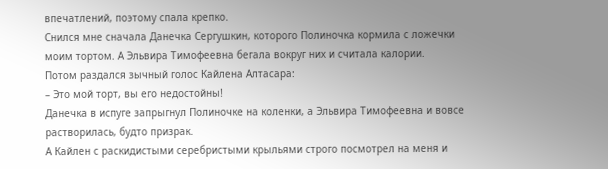впечатлений, поэтому спала крепко.
Снился мне сначала Данечка Сергушкин, которого Полиночка кормила с ложечки моим тортом. А Эльвира Тимофеевна бегала вокруг них и считала калории.
Потом раздался зычный голос Кайлена Алтасара:
– Это мой торт, вы его недостойны!
Данечка в испуге запрыгнул Полиночке на коленки, а Эльвира Тимофеевна и вовсе растворилась, будто призрак.
А Кайлен с раскидистыми серебристыми крыльями строго посмотрел на меня и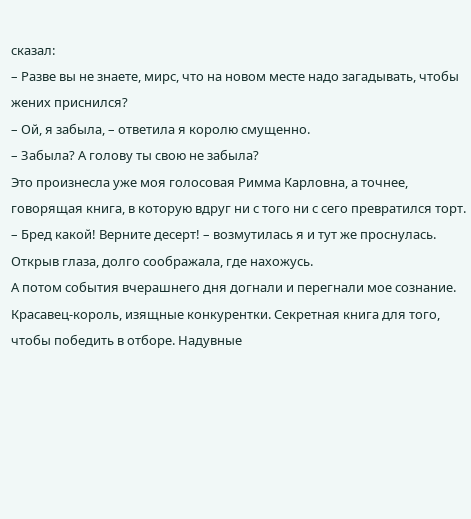сказал:
– Разве вы не знаете, мирс, что на новом месте надо загадывать, чтобы жених приснился?
– Ой, я забыла, – ответила я королю смущенно.
– Забыла? А голову ты свою не забыла?
Это произнесла уже моя голосовая Римма Карловна, а точнее, говорящая книга, в которую вдруг ни с того ни с сего превратился торт.
– Бред какой! Верните десерт! – возмутилась я и тут же проснулась.
Открыв глаза, долго соображала, где нахожусь.
А потом события вчерашнего дня догнали и перегнали мое сознание.
Красавец-король, изящные конкурентки. Секретная книга для того, чтобы победить в отборе. Надувные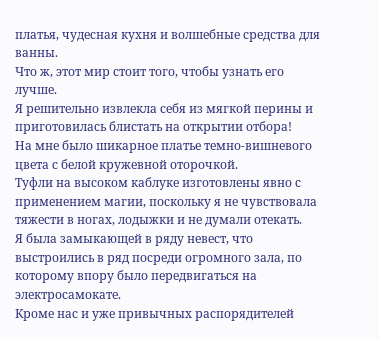платья, чудесная кухня и волшебные средства для ванны.
Что ж, этот мир стоит того, чтобы узнать его лучше.
Я решительно извлекла себя из мягкой перины и приготовилась блистать на открытии отбора!
На мне было шикарное платье темно-вишневого цвета с белой кружевной оторочкой.
Туфли на высоком каблуке изготовлены явно с применением магии, поскольку я не чувствовала тяжести в ногах, лодыжки и не думали отекать.
Я была замыкающей в ряду невест, что выстроились в ряд посреди огромного зала, по которому впору было передвигаться на электросамокате.
Кроме нас и уже привычных распорядителей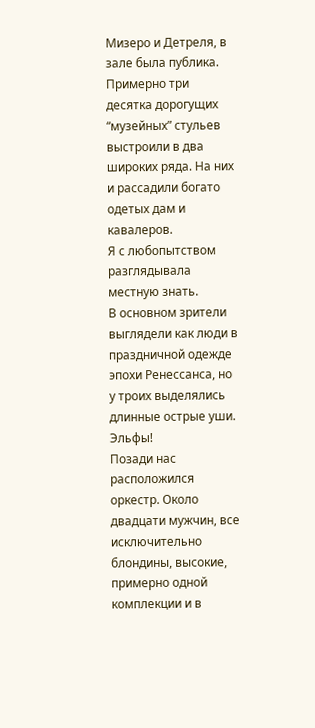Мизеро и Детреля, в зале была публика.
Примерно три десятка дорогущих “музейных” стульев выстроили в два широких ряда. На них и рассадили богато одетых дам и кавалеров.
Я с любопытством разглядывала местную знать.
В основном зрители выглядели как люди в праздничной одежде эпохи Ренессанса, но у троих выделялись длинные острые уши. Эльфы!
Позади нас расположился оркестр. Около двадцати мужчин, все исключительно блондины, высокие, примерно одной комплекции и в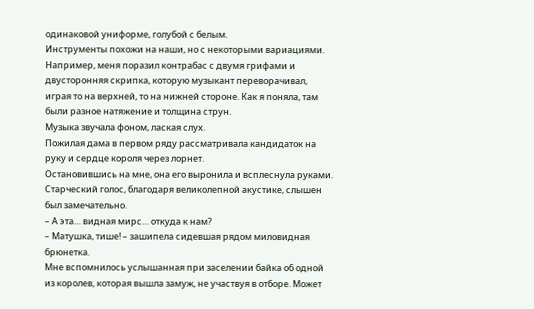одинаковой униформе, голубой с белым.
Инструменты похожи на наши, но с некоторыми вариациями. Например, меня поразил контрабас с двумя грифами и двусторонняя скрипка, которую музыкант переворачивал, играя то на верхней, то на нижней стороне. Как я поняла, там были разное натяжение и толщина струн.
Музыка звучала фоном, лаская слух.
Пожилая дама в первом ряду рассматривала кандидаток на руку и сердце короля через лорнет.
Остановившись на мне, она его выронила и всплеснула руками.
Старческий голос, благодаря великолепной акустике, слышен был замечательно.
– А эта… видная мирс… откуда к нам?
– Матушка, тише! – зашипела сидевшая рядом миловидная брюнетка.
Мне вспомнилось услышанная при заселении байка об одной из королев, которая вышла замуж, не участвуя в отборе. Может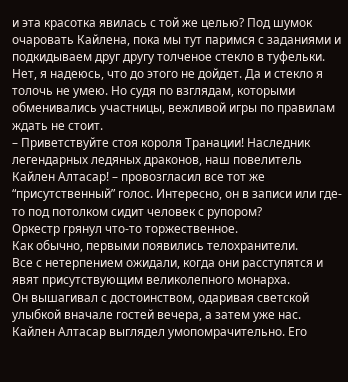и эта красотка явилась с той же целью? Под шумок очаровать Кайлена, пока мы тут паримся с заданиями и подкидываем друг другу толченое стекло в туфельки.
Нет, я надеюсь, что до этого не дойдет. Да и стекло я толочь не умею. Но судя по взглядам, которыми обменивались участницы, вежливой игры по правилам ждать не стоит.
– Приветствуйте стоя короля Транации! Наследник легендарных ледяных драконов, наш повелитель Кайлен Алтасар! – провозгласил все тот же “присутственный” голос. Интересно, он в записи или где-то под потолком сидит человек с рупором?
Оркестр грянул что-то торжественное.
Как обычно, первыми появились телохранители.
Все с нетерпением ожидали, когда они расступятся и явят присутствующим великолепного монарха.
Он вышагивал с достоинством, одаривая светской улыбкой вначале гостей вечера, а затем уже нас.
Кайлен Алтасар выглядел умопомрачительно. Его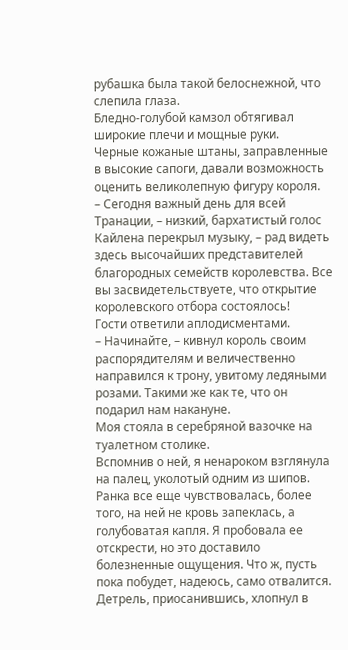рубашка была такой белоснежной, что слепила глаза.
Бледно-голубой камзол обтягивал широкие плечи и мощные руки.
Черные кожаные штаны, заправленные в высокие сапоги, давали возможность оценить великолепную фигуру короля.
– Сегодня важный день для всей Транации, – низкий, бархатистый голос Кайлена перекрыл музыку, – рад видеть здесь высочайших представителей благородных семейств королевства. Все вы засвидетельствуете, что открытие королевского отбора состоялось!
Гости ответили аплодисментами.
– Начинайте, – кивнул король своим распорядителям и величественно направился к трону, увитому ледяными розами. Такими же как те, что он подарил нам накануне.
Моя стояла в серебряной вазочке на туалетном столике.
Вспомнив о ней, я ненароком взглянула на палец, уколотый одним из шипов. Ранка все еще чувствовалась, более того, на ней не кровь запеклась, а голубоватая капля. Я пробовала ее отскрести, но это доставило болезненные ощущения. Что ж, пусть пока побудет, надеюсь, само отвалится.
Детрель, приосанившись, хлопнул в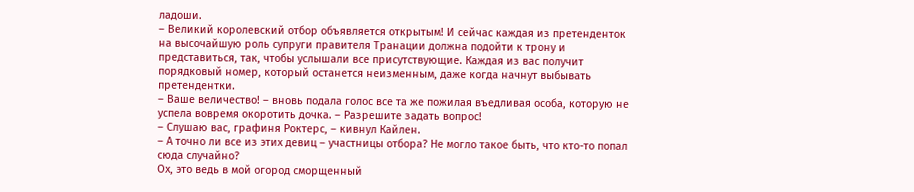ладоши.
– Великий королевский отбор объявляется открытым! И сейчас каждая из претенденток на высочайшую роль супруги правителя Транации должна подойти к трону и представиться, так, чтобы услышали все присутствующие. Каждая из вас получит порядковый номер, который останется неизменным, даже когда начнут выбывать претендентки.
– Ваше величество! – вновь подала голос все та же пожилая въедливая особа, которую не успела вовремя окоротить дочка. – Разрешите задать вопрос!
– Слушаю вас, графиня Роктерс, – кивнул Кайлен.
– А точно ли все из этих девиц – участницы отбора? Не могло такое быть, что кто-то попал сюда случайно?
Ох, это ведь в мой огород сморщенный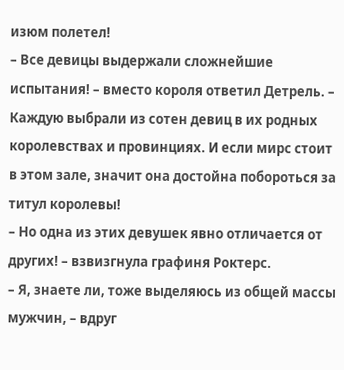изюм полетел!
– Все девицы выдержали сложнейшие испытания! – вместо короля ответил Детрель. – Каждую выбрали из сотен девиц в их родных королевствах и провинциях. И если мирс стоит в этом зале, значит она достойна побороться за титул королевы!
– Но одна из этих девушек явно отличается от других! – взвизгнула графиня Роктерс.
– Я, знаете ли, тоже выделяюсь из общей массы мужчин, – вдруг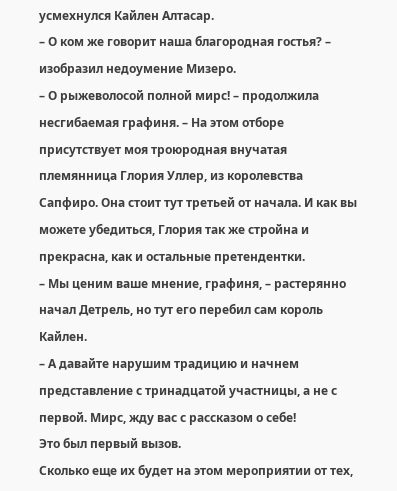усмехнулся Кайлен Алтасар.
– О ком же говорит наша благородная гостья? – изобразил недоумение Мизеро.
– О рыжеволосой полной мирс! – продолжила несгибаемая графиня. – На этом отборе присутствует моя троюродная внучатая племянница Глория Уллер, из королевства Сапфиро. Она стоит тут третьей от начала. И как вы можете убедиться, Глория так же стройна и прекрасна, как и остальные претендентки.
– Мы ценим ваше мнение, графиня, – растерянно начал Детрель, но тут его перебил сам король Кайлен.
– А давайте нарушим традицию и начнем представление с тринадцатой участницы, а не с первой. Мирс, жду вас с рассказом о себе!
Это был первый вызов.
Сколько еще их будет на этом мероприятии от тех,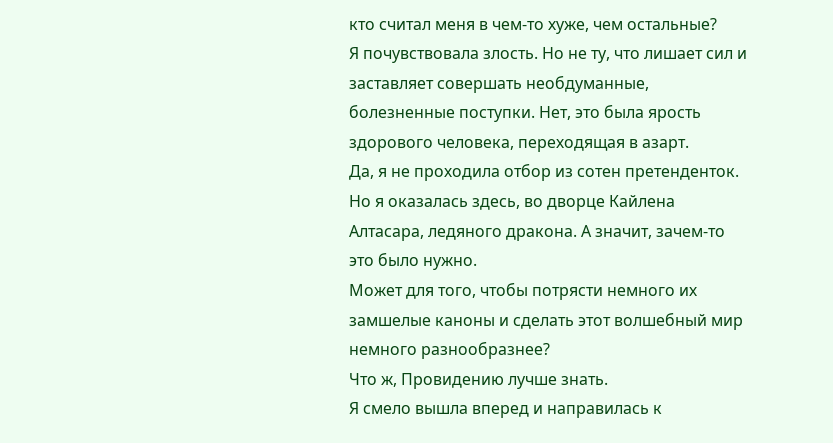кто считал меня в чем-то хуже, чем остальные?
Я почувствовала злость. Но не ту, что лишает сил и заставляет совершать необдуманные, болезненные поступки. Нет, это была ярость здорового человека, переходящая в азарт.
Да, я не проходила отбор из сотен претенденток. Но я оказалась здесь, во дворце Кайлена Алтасара, ледяного дракона. А значит, зачем-то это было нужно.
Может для того, чтобы потрясти немного их замшелые каноны и сделать этот волшебный мир немного разнообразнее?
Что ж, Провидению лучше знать.
Я смело вышла вперед и направилась к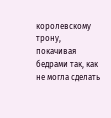королевскому трону, покачивая бедрами так, как не могла сделать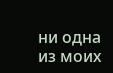ни одна из моих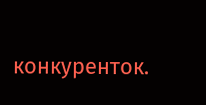конкуренток.